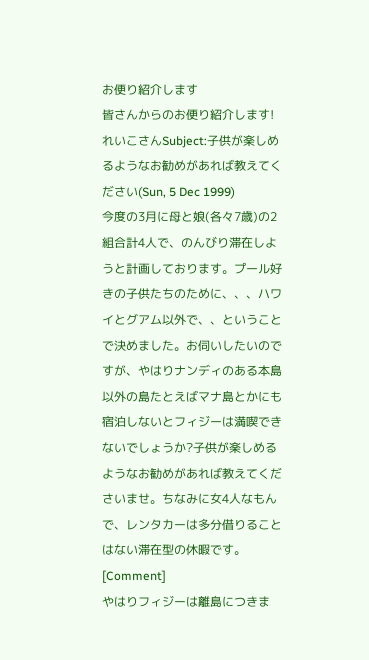お便り紹介します
皆さんからのお便り紹介します!
れいこさんSubject:子供が楽しめるようなお勧めがあれば教えてください(Sun, 5 Dec 1999)
今度の3月に母と娘(各々7歳)の2組合計4人で、のんびり滞在しようと計画しております。プール好きの子供たちのために、、、ハワイとグアム以外で、、ということで決めました。お伺いしたいのですが、やはりナンディのある本島以外の島たとえばマナ島とかにも宿泊しないとフィジーは満喫できないでしょうか?子供が楽しめるようなお勧めがあれば教えてくださいませ。ちなみに女4人なもんで、レンタカーは多分借りることはない滞在型の休暇です。
[Comment]
やはりフィジーは離島につきま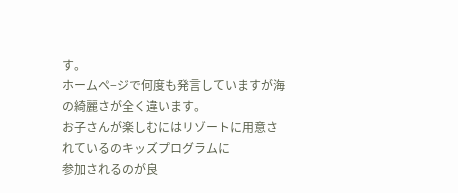す。
ホームペ−ジで何度も発言していますが海の綺麗さが全く違います。
お子さんが楽しむにはリゾートに用意されているのキッズプログラムに
参加されるのが良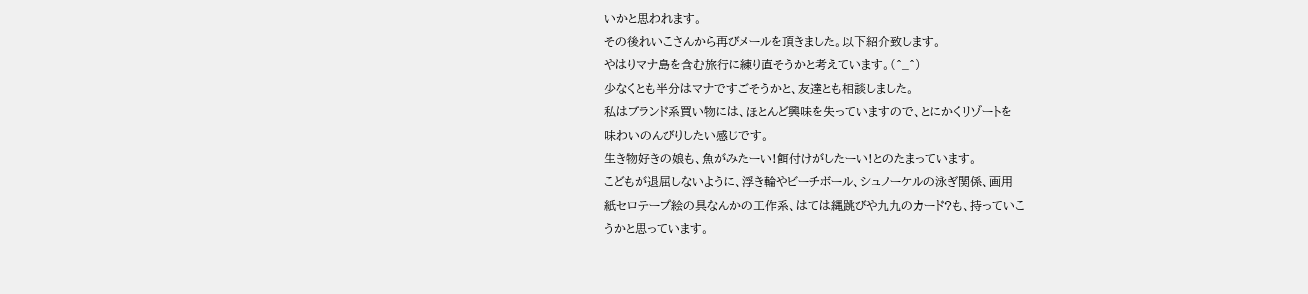いかと思われます。
その後れいこさんから再びメールを頂きました。以下紹介致します。
やはりマナ島を含む旅行に練り直そうかと考えています。(^_^)
少なくとも半分はマナですごそうかと、友達とも相談しました。
私はブランド系買い物には、ほとんど興味を失っていますので、とにかくリゾートを
味わいのんびりしたい感じです。
生き物好きの娘も、魚がみたーい!餌付けがしたーい!とのたまっています。
こどもが退屈しないように、浮き輪やビーチボール、シュノーケルの泳ぎ関係、画用
紙セロテープ絵の具なんかの工作系、はては縄跳びや九九のカード?も、持っていこ
うかと思っています。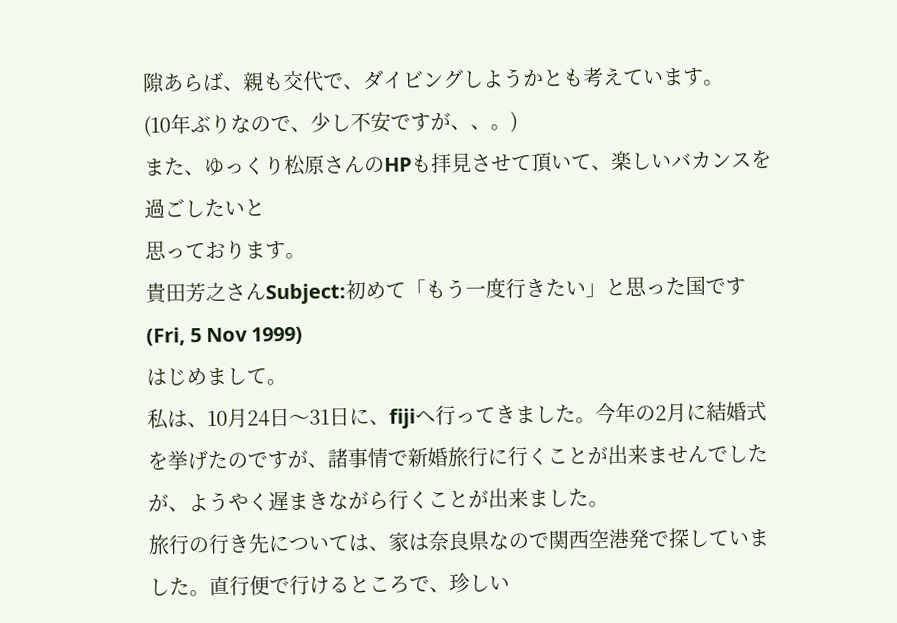隙あらば、親も交代で、ダイビングしようかとも考えています。
(10年ぶりなので、少し不安ですが、、。)
また、ゆっくり松原さんのHPも拝見させて頂いて、楽しいバカンスを過ごしたいと
思っております。
貴田芳之さんSubject:初めて「もう一度行きたい」と思った国です(Fri, 5 Nov 1999)
はじめまして。
私は、10月24日〜31日に、fijiへ行ってきました。今年の2月に結婚式を挙げたのですが、諸事情で新婚旅行に行くことが出来ませんでしたが、ようやく遅まきながら行くことが出来ました。
旅行の行き先については、家は奈良県なので関西空港発で探していました。直行便で行けるところで、珍しい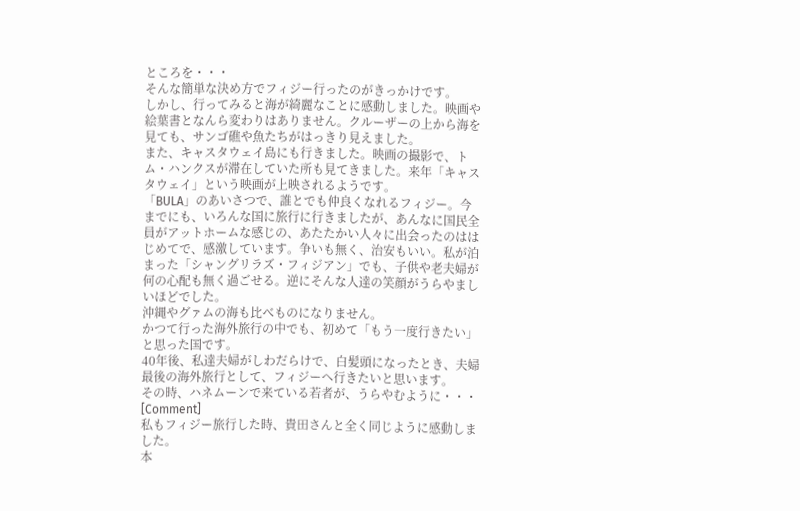ところを・・・
そんな簡単な決め方でフィジー行ったのがきっかけです。
しかし、行ってみると海が綺麗なことに感動しました。映画や絵葉書となんら変わりはありません。クルーザーの上から海を見ても、サンゴ礁や魚たちがはっきり見えました。
また、キャスタウェイ島にも行きました。映画の撮影で、トム・ハンクスが滞在していた所も見てきました。来年「キャスタウェイ」という映画が上映されるようです。
「BULA」のあいさつで、誰とでも仲良くなれるフィジー。今までにも、いろんな国に旅行に行きましたが、あんなに国民全員がアットホームな感じの、あたたかい人々に出会ったのははじめてで、感激しています。争いも無く、治安もいい。私が泊まった「シャングリラズ・フィジアン」でも、子供や老夫婦が何の心配も無く過ごせる。逆にそんな人達の笑顔がうらやましいほどでした。
沖縄やグァムの海も比べものになりません。
かつて行った海外旅行の中でも、初めて「もう一度行きたい」と思った国です。
40年後、私達夫婦がしわだらけで、白髪頭になったとき、夫婦最後の海外旅行として、フィジーへ行きたいと思います。
その時、ハネムーンで来ている若者が、うらやむように・・・
[Comment]
私もフィジー旅行した時、貴田さんと全く同じように感動しました。
本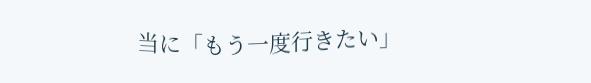当に「もう一度行きたい」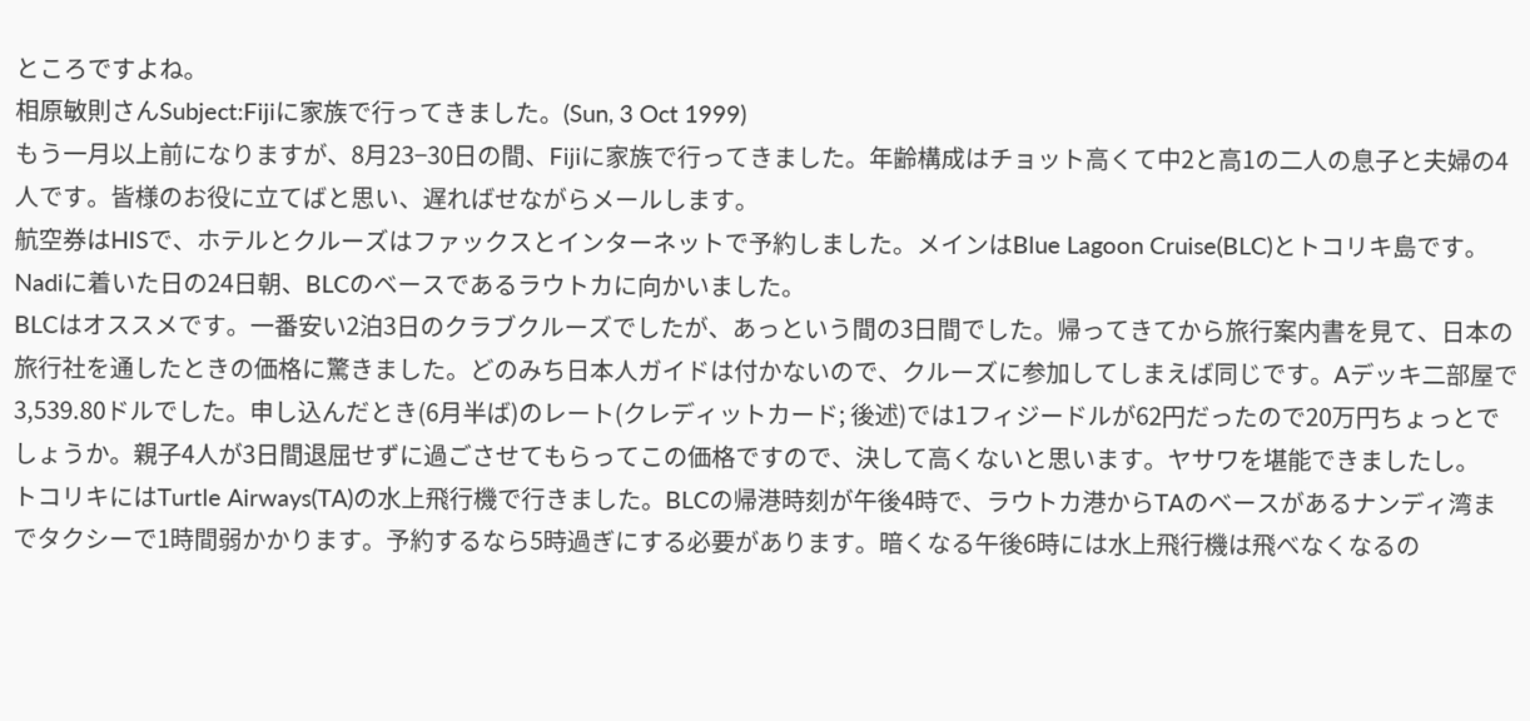ところですよね。
相原敏則さんSubject:Fijiに家族で行ってきました。(Sun, 3 Oct 1999)
もう一月以上前になりますが、8月23−30日の間、Fijiに家族で行ってきました。年齢構成はチョット高くて中2と高1の二人の息子と夫婦の4人です。皆様のお役に立てばと思い、遅ればせながらメールします。
航空券はHISで、ホテルとクルーズはファックスとインターネットで予約しました。メインはBlue Lagoon Cruise(BLC)とトコリキ島です。Nadiに着いた日の24日朝、BLCのベースであるラウトカに向かいました。
BLCはオススメです。一番安い2泊3日のクラブクルーズでしたが、あっという間の3日間でした。帰ってきてから旅行案内書を見て、日本の旅行社を通したときの価格に驚きました。どのみち日本人ガイドは付かないので、クルーズに参加してしまえば同じです。Aデッキ二部屋で3,539.80ドルでした。申し込んだとき(6月半ば)のレート(クレディットカード; 後述)では1フィジードルが62円だったので20万円ちょっとでしょうか。親子4人が3日間退屈せずに過ごさせてもらってこの価格ですので、決して高くないと思います。ヤサワを堪能できましたし。
トコリキにはTurtle Airways(TA)の水上飛行機で行きました。BLCの帰港時刻が午後4時で、ラウトカ港からTAのベースがあるナンディ湾までタクシーで1時間弱かかります。予約するなら5時過ぎにする必要があります。暗くなる午後6時には水上飛行機は飛べなくなるの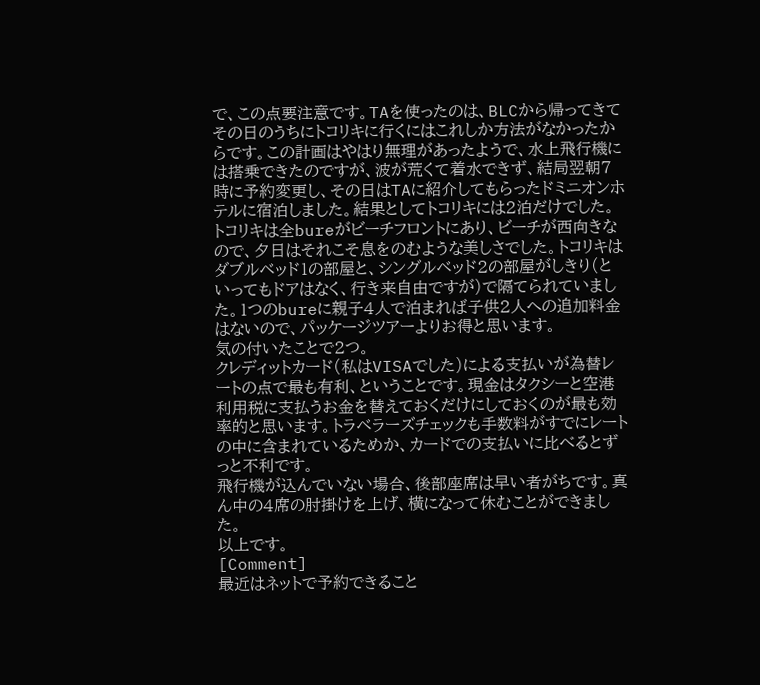で、この点要注意です。TAを使ったのは、BLCから帰ってきてその日のうちにトコリキに行くにはこれしか方法がなかったからです。この計画はやはり無理があったようで、水上飛行機には搭乗できたのですが、波が荒くて着水できず、結局翌朝7時に予約変更し、その日はTAに紹介してもらったドミニオンホテルに宿泊しました。結果としてトコリキには2泊だけでした。トコリキは全bureがビーチフロントにあり、ビーチが西向きなので、夕日はそれこそ息をのむような美しさでした。トコリキはダブルベッド1の部屋と、シングルベッド2の部屋がしきり(といってもドアはなく、行き来自由ですが)で隔てられていました。1つのbureに親子4人で泊まれば子供2人への追加料金はないので、パッケージツアーよりお得と思います。
気の付いたことで2つ。
クレディットカード(私はVISAでした)による支払いが為替レートの点で最も有利、ということです。現金はタクシーと空港利用税に支払うお金を替えておくだけにしておくのが最も効率的と思います。トラベラーズチェックも手数料がすでにレートの中に含まれているためか、カードでの支払いに比べるとずっと不利です。
飛行機が込んでいない場合、後部座席は早い者がちです。真ん中の4席の肘掛けを上げ、横になって休むことができました。
以上です。
[Comment]
最近はネットで予約できること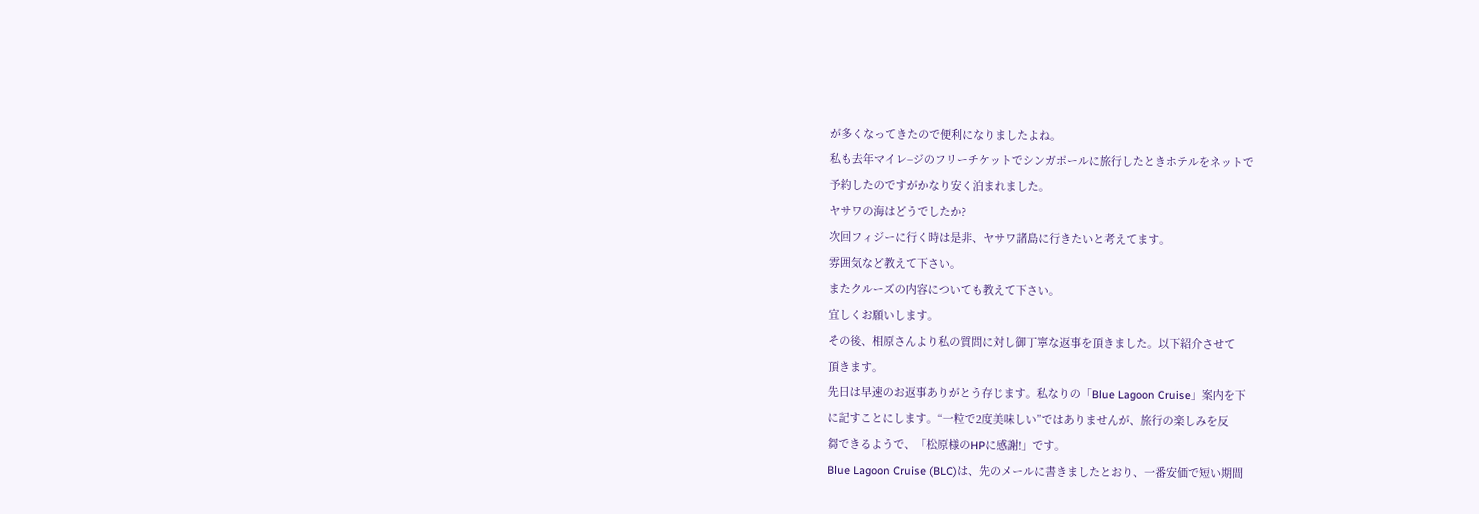が多くなってきたので便利になりましたよね。
私も去年マイレ−ジのフリーチケットでシンガポールに旅行したときホテルをネットで
予約したのですがかなり安く泊まれました。
ヤサワの海はどうでしたか?
次回フィジーに行く時は是非、ヤサワ諸島に行きたいと考えてます。
雰囲気など教えて下さい。
またクルーズの内容についても教えて下さい。
宜しくお願いします。
その後、相原さんより私の質問に対し御丁寧な返事を頂きました。以下紹介させて
頂きます。
先日は早速のお返事ありがとう存じます。私なりの「Blue Lagoon Cruise」案内を下
に記すことにします。“一粒で2度美味しい”ではありませんが、旅行の楽しみを反
芻できるようで、「松原様のHPに感謝!」です。
Blue Lagoon Cruise (BLC)は、先のメールに書きましたとおり、一番安価で短い期間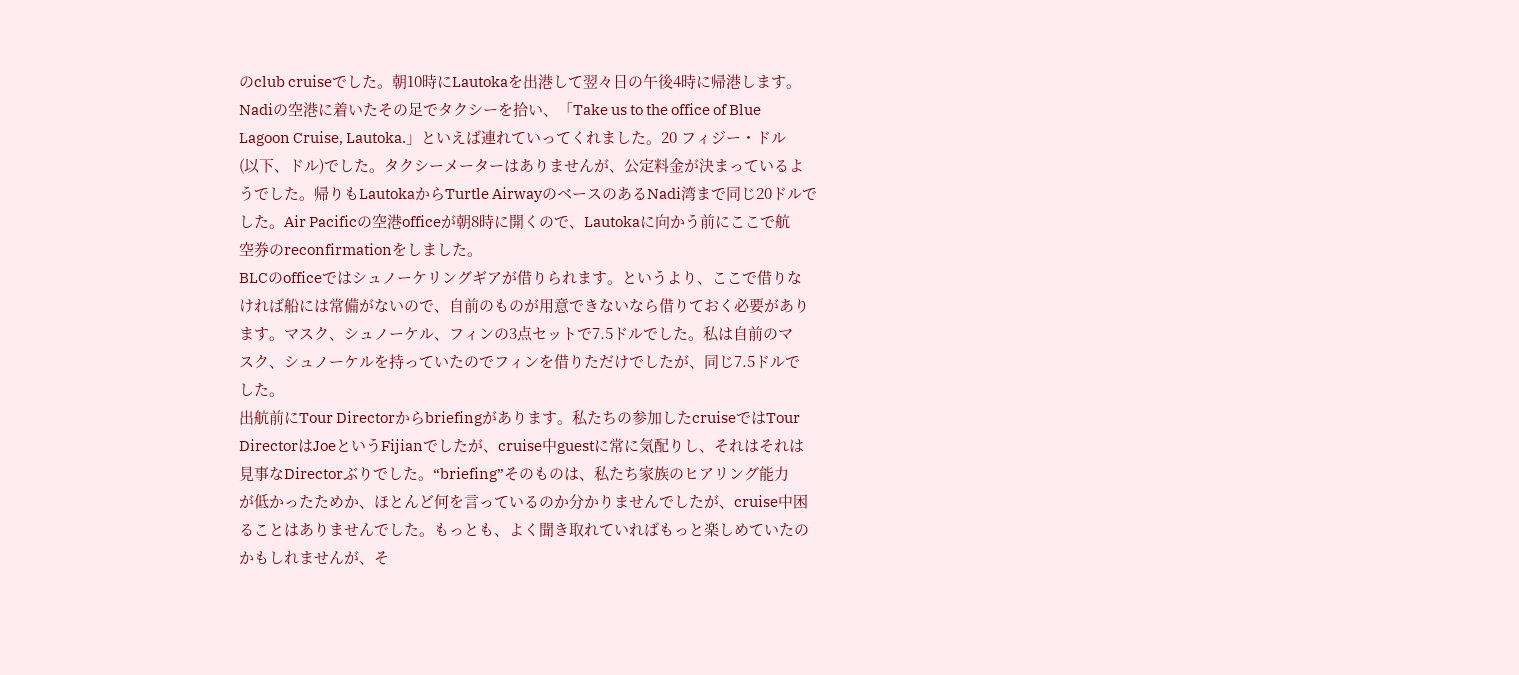のclub cruiseでした。朝10時にLautokaを出港して翌々日の午後4時に帰港します。
Nadiの空港に着いたその足でタクシーを拾い、「Take us to the office of Blue
Lagoon Cruise, Lautoka.」といえば連れていってくれました。20 フィジー・ドル
(以下、ドル)でした。タクシーメーターはありませんが、公定料金が決まっているよ
うでした。帰りもLautokaからTurtle AirwayのベースのあるNadi湾まで同じ20ドルで
した。Air Pacificの空港officeが朝8時に開くので、Lautokaに向かう前にここで航
空券のreconfirmationをしました。
BLCのofficeではシュノーケリングギアが借りられます。というより、ここで借りな
ければ船には常備がないので、自前のものが用意できないなら借りておく必要があり
ます。マスク、シュノーケル、フィンの3点セットで7.5ドルでした。私は自前のマ
スク、シュノーケルを持っていたのでフィンを借りただけでしたが、同じ7.5ドルで
した。
出航前にTour Directorからbriefingがあります。私たちの参加したcruiseではTour
DirectorはJoeというFijianでしたが、cruise中guestに常に気配りし、それはそれは
見事なDirectorぶりでした。“briefing”そのものは、私たち家族のヒアリング能力
が低かったためか、ほとんど何を言っているのか分かりませんでしたが、cruise中困
ることはありませんでした。もっとも、よく聞き取れていればもっと楽しめていたの
かもしれませんが、そ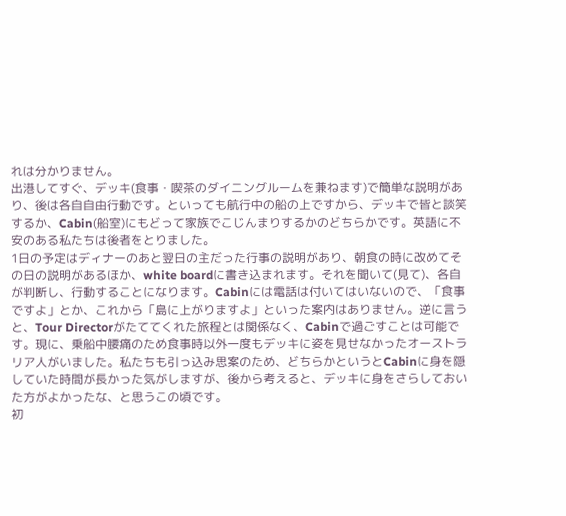れは分かりません。
出港してすぐ、デッキ(食事・喫茶のダイニングルームを兼ねます)で簡単な説明があ
り、後は各自自由行動です。といっても航行中の船の上ですから、デッキで皆と談笑
するか、Cabin(船室)にもどって家族でこじんまりするかのどちらかです。英語に不
安のある私たちは後者をとりました。
1日の予定はディナーのあと翌日の主だった行事の説明があり、朝食の時に改めてそ
の日の説明があるほか、white boardに書き込まれます。それを聞いて(見て)、各自
が判断し、行動することになります。Cabinには電話は付いてはいないので、「食事
ですよ」とか、これから「島に上がりますよ」といった案内はありません。逆に言う
と、Tour Directorがたててくれた旅程とは関係なく、Cabinで過ごすことは可能で
す。現に、乗船中腰痛のため食事時以外一度もデッキに姿を見せなかったオーストラ
リア人がいました。私たちも引っ込み思案のため、どちらかというとCabinに身を隠
していた時間が長かった気がしますが、後から考えると、デッキに身をさらしておい
た方がよかったな、と思うこの頃です。
初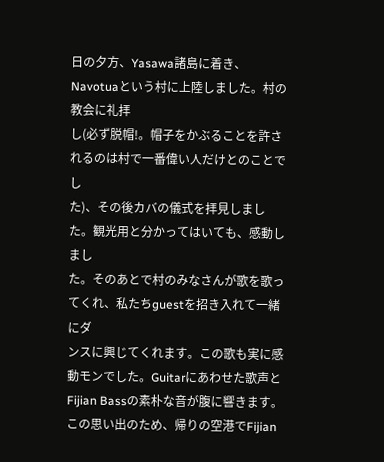日の夕方、Yasawa諸島に着き、Navotuaという村に上陸しました。村の教会に礼拝
し(必ず脱帽!。帽子をかぶることを許されるのは村で一番偉い人だけとのことでし
た)、その後カバの儀式を拝見しました。観光用と分かってはいても、感動しまし
た。そのあとで村のみなさんが歌を歌ってくれ、私たちguestを招き入れて一緒にダ
ンスに興じてくれます。この歌も実に感動モンでした。Guitarにあわせた歌声と
Fijian Bassの素朴な音が腹に響きます。この思い出のため、帰りの空港でFijian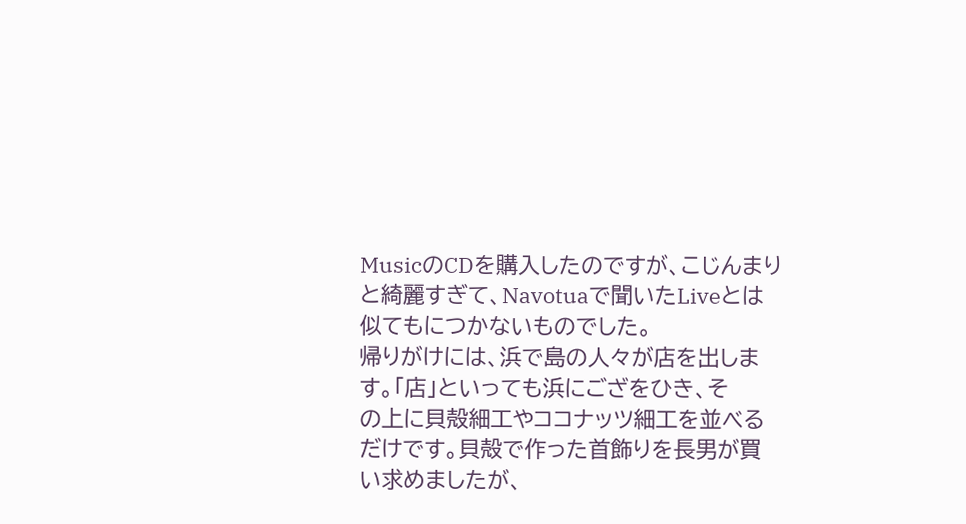MusicのCDを購入したのですが、こじんまりと綺麗すぎて、Navotuaで聞いたLiveとは
似てもにつかないものでした。
帰りがけには、浜で島の人々が店を出します。「店」といっても浜にござをひき、そ
の上に貝殻細工やココナッツ細工を並べるだけです。貝殻で作った首飾りを長男が買
い求めましたが、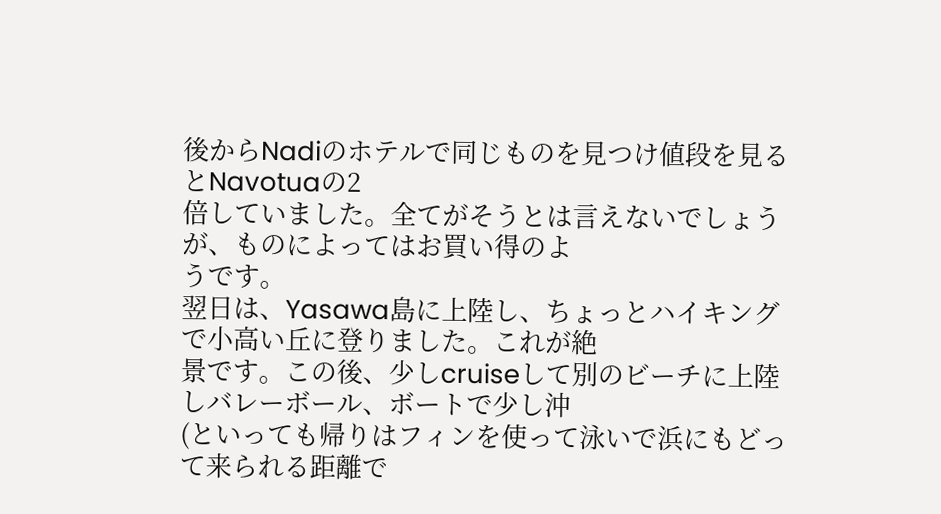後からNadiのホテルで同じものを見つけ値段を見るとNavotuaの2
倍していました。全てがそうとは言えないでしょうが、ものによってはお買い得のよ
うです。
翌日は、Yasawa島に上陸し、ちょっとハイキングで小高い丘に登りました。これが絶
景です。この後、少しcruiseして別のビーチに上陸しバレーボール、ボートで少し沖
(といっても帰りはフィンを使って泳いで浜にもどって来られる距離で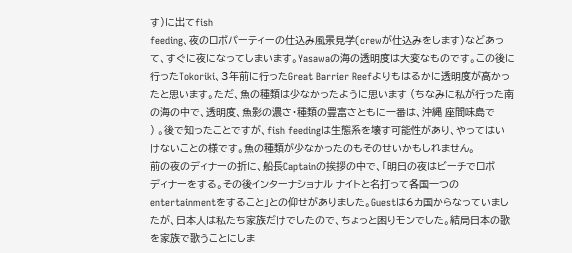す)に出てfish
feeding、夜のロボパーティーの仕込み風景見学(crewが仕込みをします)などあっ
て、すぐに夜になってしまいます。Yasawaの海の透明度は大変なものです。この後に
行ったTokoriki、3年前に行ったGreat Barrier Reefよりもはるかに透明度が高かっ
たと思います。ただ、魚の種類は少なかったように思います (ちなみに私が行った南
の海の中で、透明度、魚影の濃さ・種類の豊富さともに一番は、沖縄 座間味島で
) 。後で知ったことですが、fish feedingは生態系を壊す可能性があり、やってはい
けないことの様です。魚の種類が少なかったのもそのせいかもしれません。
前の夜のディナーの折に、船長Captainの挨拶の中で、「明日の夜はビーチでロボ
ディナーをする。その後インターナショナル ナイトと名打って各国一つの
entertainmentをすること」との仰せがありました。Guestは6カ国からなっていまし
たが、日本人は私たち家族だけでしたので、ちょっと困りモンでした。結局日本の歌
を家族で歌うことにしま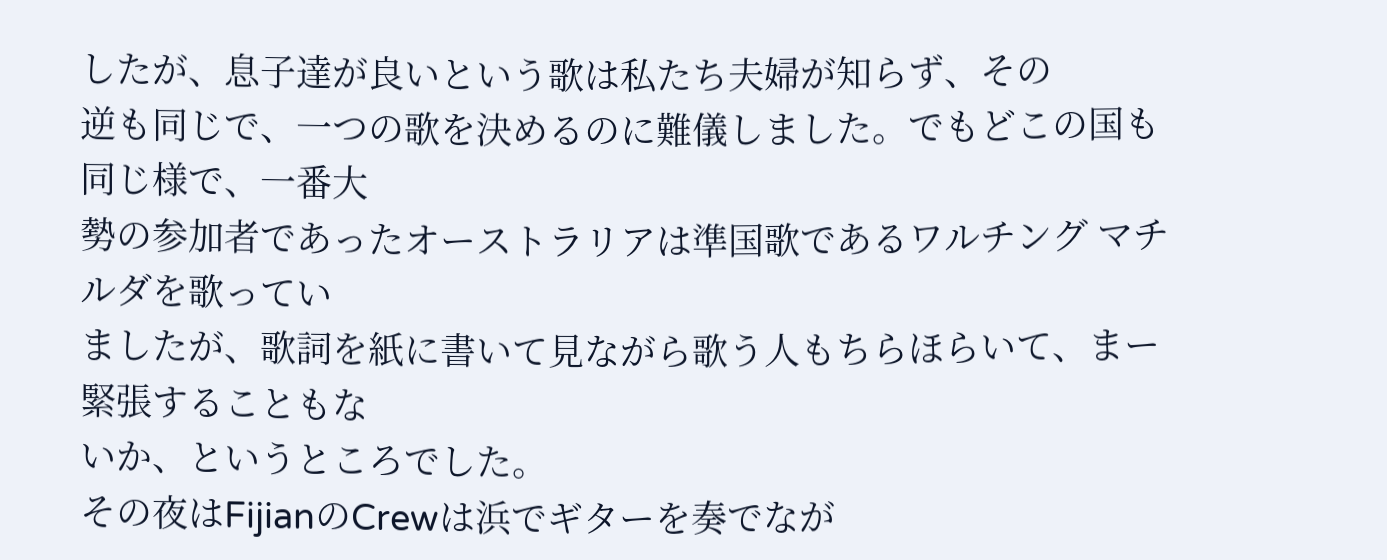したが、息子達が良いという歌は私たち夫婦が知らず、その
逆も同じで、一つの歌を決めるのに難儀しました。でもどこの国も同じ様で、一番大
勢の参加者であったオーストラリアは準国歌であるワルチング マチルダを歌ってい
ましたが、歌詞を紙に書いて見ながら歌う人もちらほらいて、まー緊張することもな
いか、というところでした。
その夜はFijianのCrewは浜でギターを奏でなが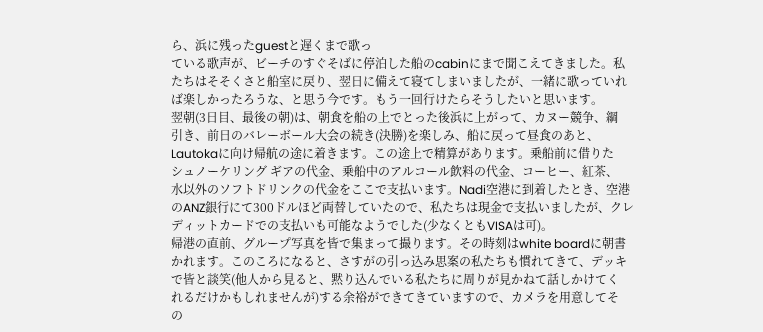ら、浜に残ったguestと遅くまで歌っ
ている歌声が、ビーチのすぐそばに停泊した船のcabinにまで聞こえてきました。私
たちはそそくさと船室に戻り、翌日に備えて寝てしまいましたが、一緒に歌っていれ
ば楽しかったろうな、と思う今です。もう一回行けたらそうしたいと思います。
翌朝(3日目、最後の朝)は、朝食を船の上でとった後浜に上がって、カヌー競争、綱
引き、前日のバレーボール大会の続き(決勝)を楽しみ、船に戻って昼食のあと、
Lautokaに向け帰航の途に着きます。この途上で精算があります。乗船前に借りた
シュノーケリング ギアの代金、乗船中のアルコール飲料の代金、コーヒー、紅茶、
水以外のソフトドリンクの代金をここで支払います。Nadi空港に到着したとき、空港
のANZ銀行にて300ドルほど両替していたので、私たちは現金で支払いましたが、クレ
ディットカードでの支払いも可能なようでした(少なくともVISAは可)。
帰港の直前、グループ写真を皆で集まって撮ります。その時刻はwhite boardに朝書
かれます。このころになると、さすがの引っ込み思案の私たちも慣れてきて、デッキ
で皆と談笑(他人から見ると、黙り込んでいる私たちに周りが見かねて話しかけてく
れるだけかもしれませんが)する余裕ができてきていますので、カメラを用意してそ
の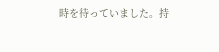時を待っていました。持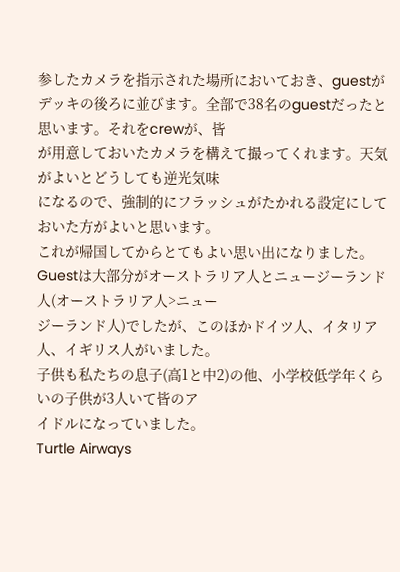参したカメラを指示された場所においておき、guestが
デッキの後ろに並びます。全部で38名のguestだったと思います。それをcrewが、皆
が用意しておいたカメラを構えて撮ってくれます。天気がよいとどうしても逆光気味
になるので、強制的にフラッシュがたかれる設定にしておいた方がよいと思います。
これが帰国してからとてもよい思い出になりました。
Guestは大部分がオーストラリア人とニュージーランド人(オーストラリア人>ニュー
ジーランド人)でしたが、このほかドイツ人、イタリア人、イギリス人がいました。
子供も私たちの息子(高1と中2)の他、小学校低学年くらいの子供が3人いて皆のア
イドルになっていました。
Turtle Airways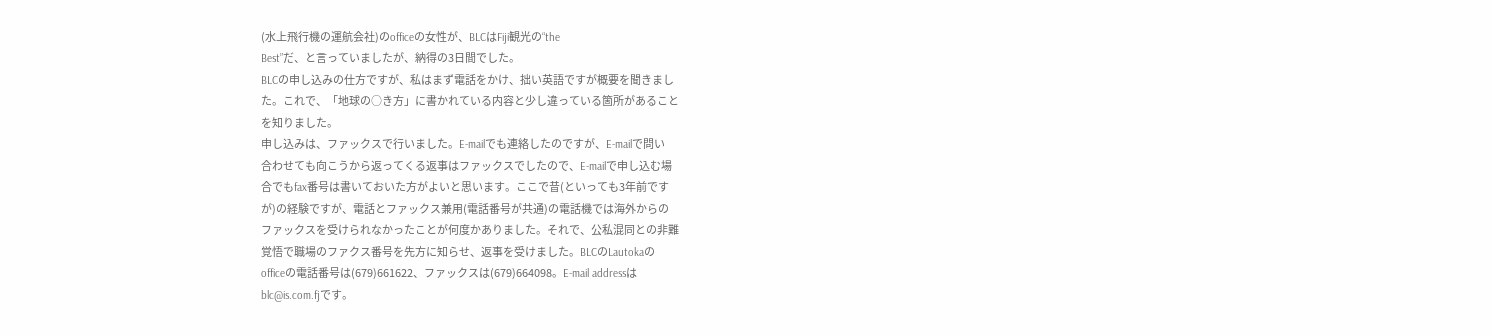(水上飛行機の運航会社)のofficeの女性が、BLCはFiji観光の“the
Best”だ、と言っていましたが、納得の3日間でした。
BLCの申し込みの仕方ですが、私はまず電話をかけ、拙い英語ですが概要を聞きまし
た。これで、「地球の○き方」に書かれている内容と少し違っている箇所があること
を知りました。
申し込みは、ファックスで行いました。E-mailでも連絡したのですが、E-mailで問い
合わせても向こうから返ってくる返事はファックスでしたので、E-mailで申し込む場
合でもfax番号は書いておいた方がよいと思います。ここで昔(といっても3年前です
が)の経験ですが、電話とファックス兼用(電話番号が共通)の電話機では海外からの
ファックスを受けられなかったことが何度かありました。それで、公私混同との非難
覚悟で職場のファクス番号を先方に知らせ、返事を受けました。BLCのLautokaの
officeの電話番号は(679)661622、ファックスは(679)664098。E-mail addressは
blc@is.com.fjです。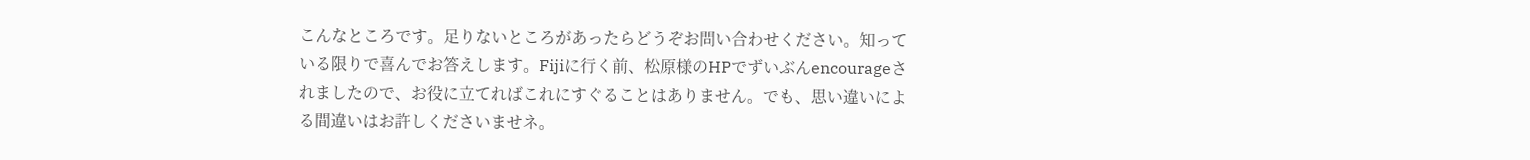こんなところです。足りないところがあったらどうぞお問い合わせください。知って
いる限りで喜んでお答えします。Fijiに行く前、松原様のHPでずいぶんencourageさ
れましたので、お役に立てればこれにすぐることはありません。でも、思い違いによ
る間違いはお許しくださいませネ。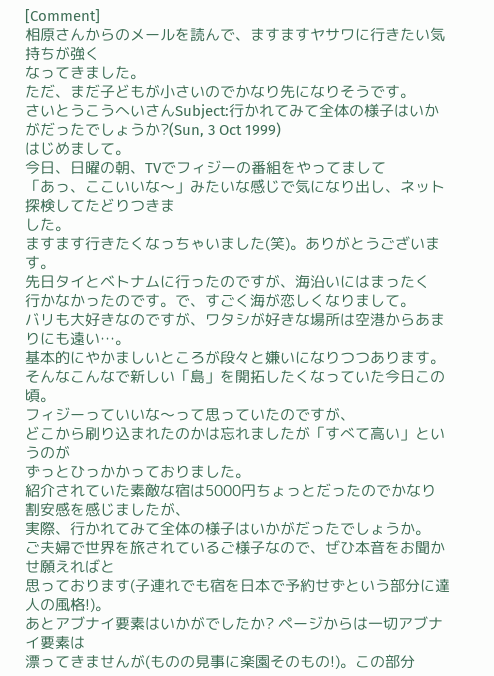[Comment]
相原さんからのメールを読んで、ますますヤサワに行きたい気持ちが強く
なってきました。
ただ、まだ子どもが小さいのでかなり先になりそうです。
さいとうこうへいさんSubject:行かれてみて全体の様子はいかがだったでしょうか?(Sun, 3 Oct 1999)
はじめまして。
今日、日曜の朝、TVでフィジーの番組をやってまして
「あっ、ここいいな〜」みたいな感じで気になり出し、ネット探検してたどりつきま
した。
ますます行きたくなっちゃいました(笑)。ありがとうございます。
先日タイとベトナムに行ったのですが、海沿いにはまったく
行かなかったのです。で、すごく海が恋しくなりまして。
バリも大好きなのですが、ワタシが好きな場所は空港からあまりにも遠い…。
基本的にやかましいところが段々と嫌いになりつつあります。
そんなこんなで新しい「島」を開拓したくなっていた今日この頃。
フィジーっていいな〜って思っていたのですが、
どこから刷り込まれたのかは忘れましたが「すべて高い」というのが
ずっとひっかかっておりました。
紹介されていた素敵な宿は5000円ちょっとだったのでかなり割安感を感じましたが、
実際、行かれてみて全体の様子はいかがだったでしょうか。
ご夫婦で世界を旅されているご様子なので、ぜひ本音をお聞かせ願えればと
思っております(子連れでも宿を日本で予約せずという部分に達人の風格!)。
あとアブナイ要素はいかがでしたか? ページからは一切アブナイ要素は
漂ってきませんが(ものの見事に楽園そのもの!)。この部分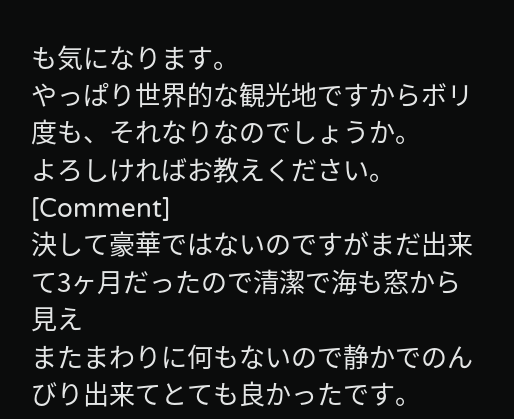も気になります。
やっぱり世界的な観光地ですからボリ度も、それなりなのでしょうか。
よろしければお教えください。
[Comment]
決して豪華ではないのですがまだ出来て3ヶ月だったので清潔で海も窓から見え
またまわりに何もないので静かでのんびり出来てとても良かったです。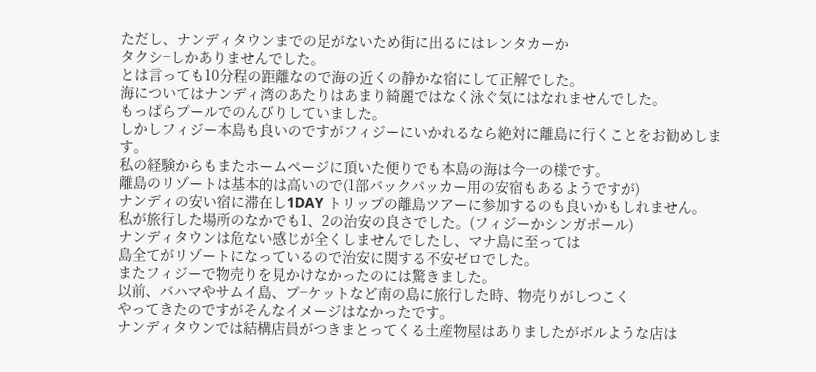ただし、ナンディタウンまでの足がないため街に出るにはレンタカーか
タクシ−しかありませんでした。
とは言っても10分程の距離なので海の近くの静かな宿にして正解でした。
海についてはナンディ湾のあたりはあまり綺麗ではなく泳ぐ気にはなれませんでした。
もっぱらプールでのんびりしていました。
しかしフィジー本島も良いのですがフィジーにいかれるなら絶対に離島に行くことをお勧めします。
私の経験からもまたホームページに頂いた便りでも本島の海は今一の様です。
離島のリゾートは基本的は高いので(1部バックパッカー用の安宿もあるようですが)
ナンディの安い宿に滞在し1DAY トリップの離島ツアーに参加するのも良いかもしれません。
私が旅行した場所のなかでも1、2の治安の良さでした。(フィジーかシンガポール)
ナンディタウンは危ない感じが全くしませんでしたし、マナ島に至っては
島全てがリゾートになっているので治安に関する不安ゼロでした。
またフィジーで物売りを見かけなかったのには驚きました。
以前、バハマやサムイ島、プ−ケットなど南の島に旅行した時、物売りがしつこく
やってきたのですがそんなイメージはなかったです。
ナンディタウンでは結構店員がつきまとってくる土産物屋はありましたがボルような店は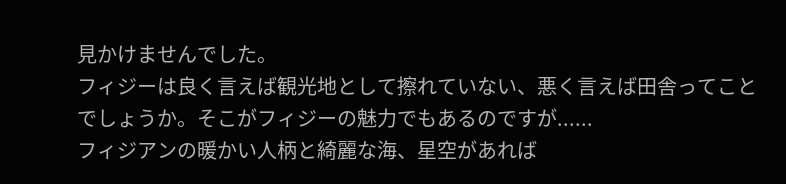見かけませんでした。
フィジーは良く言えば観光地として擦れていない、悪く言えば田舎ってことでしょうか。そこがフィジーの魅力でもあるのですが......
フィジアンの暖かい人柄と綺麗な海、星空があれば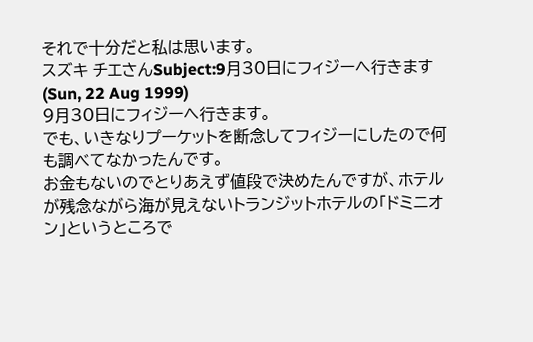それで十分だと私は思います。
スズキ チエさんSubject:9月30日にフィジーへ行きます(Sun, 22 Aug 1999)
9月30日にフィジーへ行きます。
でも、いきなりプーケットを断念してフィジーにしたので何も調べてなかったんです。
お金もないのでとりあえず値段で決めたんですが、ホテルが残念ながら海が見えないトランジットホテルの「ドミニオン」というところで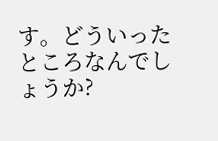す。どういったところなんでしょうか?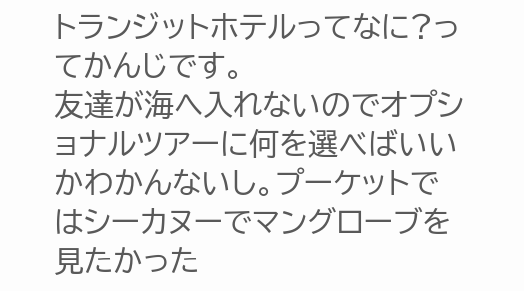トランジットホテルってなに?ってかんじです。
友達が海へ入れないのでオプショナルツアーに何を選べばいいかわかんないし。プーケットではシーカヌーでマングローブを見たかった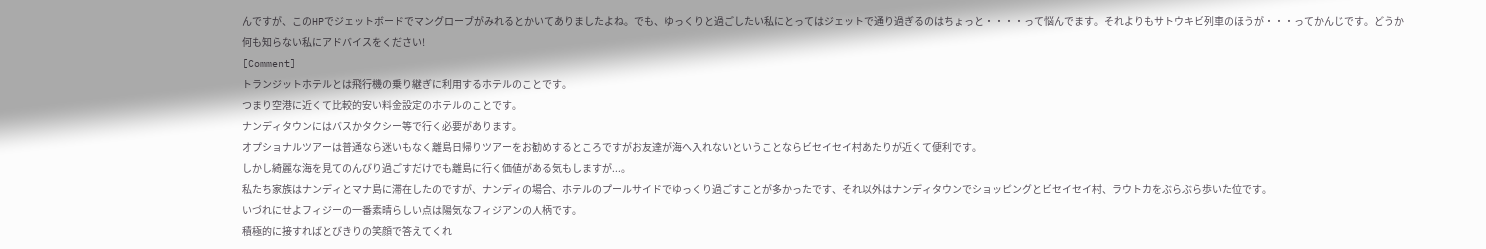んですが、このHPでジェットボードでマングローブがみれるとかいてありましたよね。でも、ゆっくりと過ごしたい私にとってはジェットで通り過ぎるのはちょっと・・・・って悩んでます。それよりもサトウキビ列車のほうが・・・ってかんじです。どうか何も知らない私にアドバイスをください!
[Comment]
トランジットホテルとは飛行機の乗り継ぎに利用するホテルのことです。
つまり空港に近くて比較的安い料金設定のホテルのことです。
ナンディタウンにはバスかタクシー等で行く必要があります。
オプショナルツアーは普通なら迷いもなく離島日帰りツアーをお勧めするところですがお友達が海へ入れないということならビセイセイ村あたりが近くて便利です。
しかし綺麗な海を見てのんびり過ごすだけでも離島に行く価値がある気もしますが...。
私たち家族はナンディとマナ島に滞在したのですが、ナンディの場合、ホテルのプールサイドでゆっくり過ごすことが多かったです、それ以外はナンディタウンでショッピングとビセイセイ村、ラウトカをぶらぶら歩いた位です。
いづれにせよフィジーの一番素晴らしい点は陽気なフィジアンの人柄です。
積極的に接すればとびきりの笑顔で答えてくれ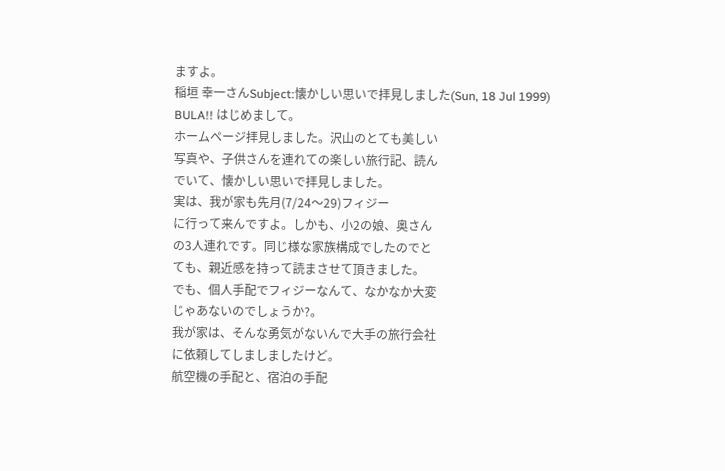ますよ。
稲垣 幸一さんSubject:懐かしい思いで拝見しました(Sun, 18 Jul 1999)
BULA!! はじめまして。
ホームページ拝見しました。沢山のとても美しい
写真や、子供さんを連れての楽しい旅行記、読ん
でいて、懐かしい思いで拝見しました。
実は、我が家も先月(7/24〜29)フィジー
に行って来んですよ。しかも、小2の娘、奥さん
の3人連れです。同じ様な家族構成でしたのでと
ても、親近感を持って読まさせて頂きました。
でも、個人手配でフィジーなんて、なかなか大変
じゃあないのでしょうか?。
我が家は、そんな勇気がないんで大手の旅行会社
に依頼してしましましたけど。
航空機の手配と、宿泊の手配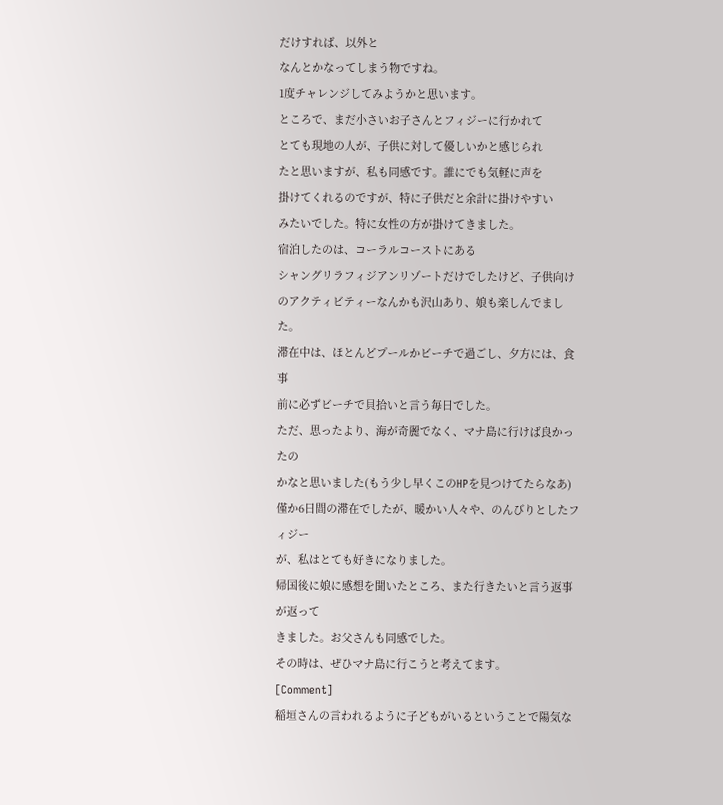だけすれば、以外と
なんとかなってしまう物ですね。
1度チャレンジしてみようかと思います。
ところで、まだ小さいお子さんとフィジーに行かれて
とても現地の人が、子供に対して優しいかと感じられ
たと思いますが、私も同感です。誰にでも気軽に声を
掛けてくれるのですが、特に子供だと余計に掛けやすい
みたいでした。特に女性の方が掛けてきました。
宿泊したのは、コーラルコーストにある
シャングリラフィジアンリゾートだけでしたけど、子供向け
のアクティビティーなんかも沢山あり、娘も楽しんでました。
滞在中は、ほとんどプールかビーチで過ごし、夕方には、食事
前に必ずビーチで貝拾いと言う毎日でした。
ただ、思ったより、海が奇麗でなく、マナ島に行けば良かったの
かなと思いました(もう少し早くこのHPを見つけてたらなあ)
僅か6日間の滞在でしたが、暖かい人々や、のんびりとしたフィジー
が、私はとても好きになりました。
帰国後に娘に感想を聞いたところ、また行きたいと言う返事が返って
きました。お父さんも同感でした。
その時は、ぜひマナ島に行こうと考えてます。
[Comment]
稲垣さんの言われるように子どもがいるということで陽気な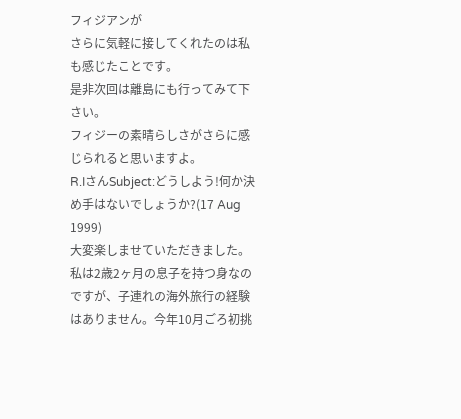フィジアンが
さらに気軽に接してくれたのは私も感じたことです。
是非次回は離島にも行ってみて下さい。
フィジーの素晴らしさがさらに感じられると思いますよ。
R.IさんSubject:どうしよう!何か決め手はないでしょうか?(17 Aug 1999)
大変楽しませていただきました。
私は2歳2ヶ月の息子を持つ身なのですが、子連れの海外旅行の経験はありません。今年10月ごろ初挑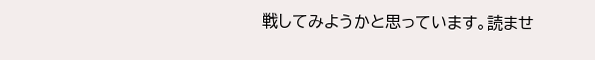戦してみようかと思っています。読ませ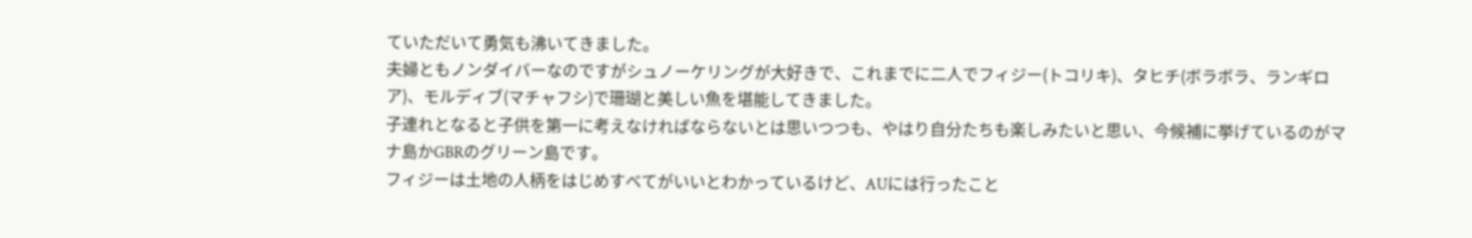ていただいて勇気も沸いてきました。
夫婦ともノンダイバーなのですがシュノーケリングが大好きで、これまでに二人でフィジー(トコリキ)、タヒチ(ボラボラ、ランギロア)、モルディブ(マチャフシ)で珊瑚と美しい魚を堪能してきました。
子連れとなると子供を第一に考えなければならないとは思いつつも、やはり自分たちも楽しみたいと思い、今候補に挙げているのがマナ島かGBRのグリーン島です。
フィジーは土地の人柄をはじめすべてがいいとわかっているけど、AUには行ったこと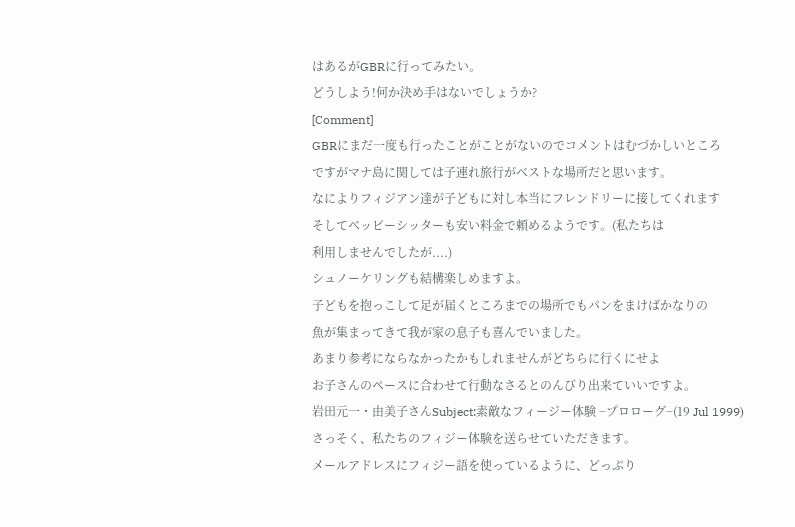はあるがGBRに行ってみたい。
どうしよう!何か決め手はないでしょうか?
[Comment]
GBRにまだ一度も行ったことがことがないのでコメントはむづかしいところ
ですがマナ島に関しては子連れ旅行がベストな場所だと思います。
なによりフィジアン達が子どもに対し本当にフレンドリーに接してくれます
そしてベッビーシッターも安い料金で頼めるようです。(私たちは
利用しませんでしたが....)
シュノーケリングも結構楽しめますよ。
子どもを抱っこして足が届くところまでの場所でもパンをまけばかなりの
魚が集まってきて我が家の息子も喜んでいました。
あまり参考にならなかったかもしれませんがどちらに行くにせよ
お子さんのペースに合わせて行動なさるとのんびり出来ていいですよ。
岩田元一・由美子さんSubject:素敵なフィージー体験 −プロローグ−(19 Jul 1999)
さっそく、私たちのフィジー体験を送らせていただきます。
メールアドレスにフィジー語を使っているように、どっぷり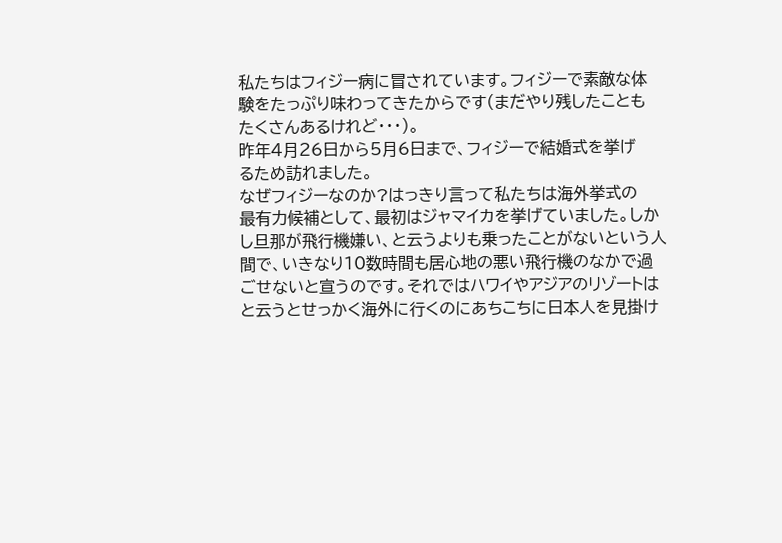私たちはフィジー病に冒されています。フィジーで素敵な体
験をたっぷり味わってきたからです(まだやり残したことも
たくさんあるけれど・・・)。
昨年4月26日から5月6日まで、フィジーで結婚式を挙げ
るため訪れました。
なぜフィジーなのか?はっきり言って私たちは海外挙式の
最有力候補として、最初はジャマイカを挙げていました。しか
し旦那が飛行機嫌い、と云うよりも乗ったことがないという人
間で、いきなり10数時間も居心地の悪い飛行機のなかで過
ごせないと宣うのです。それではハワイやアジアのリゾートは
と云うとせっかく海外に行くのにあちこちに日本人を見掛け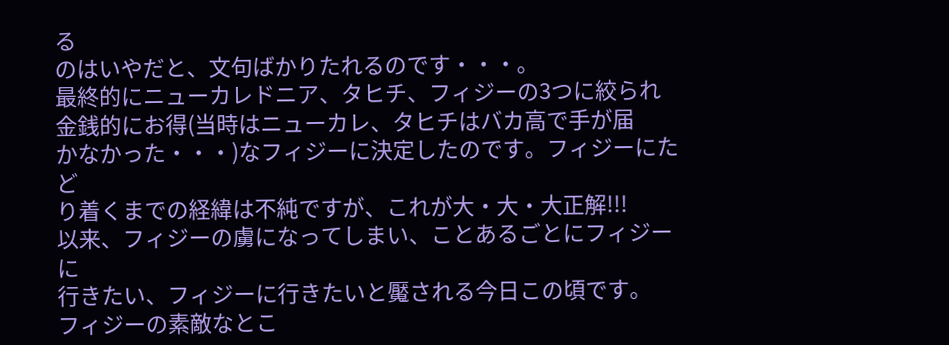る
のはいやだと、文句ばかりたれるのです・・・。
最終的にニューカレドニア、タヒチ、フィジーの3つに絞られ
金銭的にお得(当時はニューカレ、タヒチはバカ高で手が届
かなかった・・・)なフィジーに決定したのです。フィジーにたど
り着くまでの経緯は不純ですが、これが大・大・大正解!!!
以来、フィジーの虜になってしまい、ことあるごとにフィジーに
行きたい、フィジーに行きたいと魘される今日この頃です。
フィジーの素敵なとこ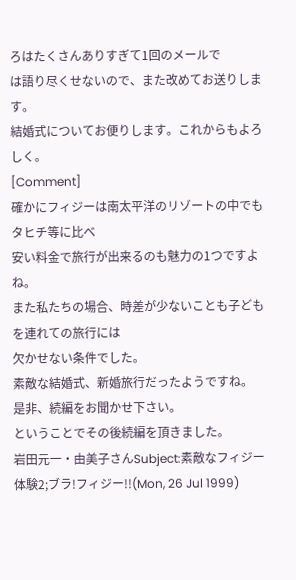ろはたくさんありすぎて1回のメールで
は語り尽くせないので、また改めてお送りします。
結婚式についてお便りします。これからもよろしく。
[Comment]
確かにフィジーは南太平洋のリゾートの中でもタヒチ等に比べ
安い料金で旅行が出来るのも魅力の1つですよね。
また私たちの場合、時差が少ないことも子どもを連れての旅行には
欠かせない条件でした。
素敵な結婚式、新婚旅行だったようですね。
是非、続編をお聞かせ下さい。
ということでその後続編を頂きました。
岩田元一・由美子さんSubject:素敵なフィジー体験2;ブラ!フィジー!!(Mon, 26 Jul 1999)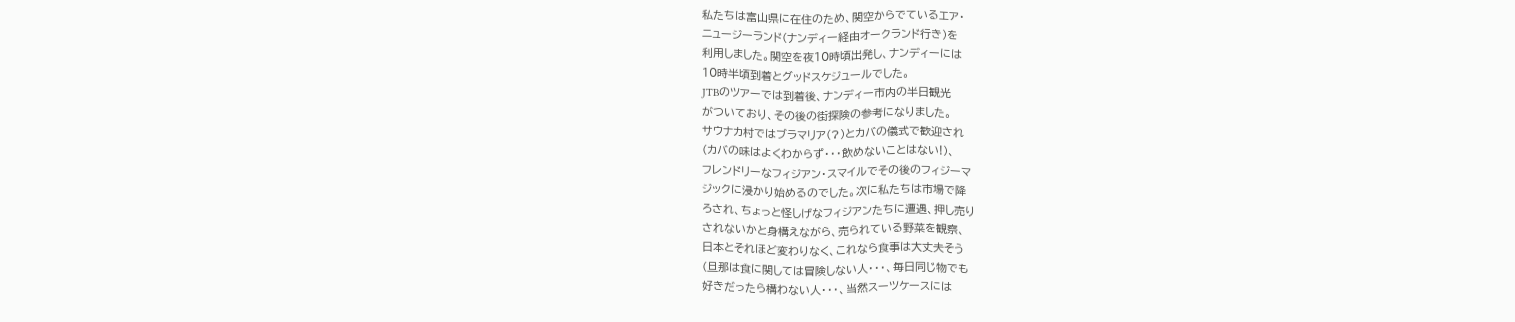私たちは富山県に在住のため、関空からでているエア・
ニュージーランド(ナンディー経由オークランド行き)を
利用しました。関空を夜10時頃出発し、ナンディーには
10時半頃到着とグッドスケジュールでした。
JTBのツアーでは到着後、ナンディー市内の半日観光
がついており、その後の街探険の参考になりました。
サウナカ村ではブラマリア(?)とカバの儀式で歓迎され
(カバの味はよくわからず・・・飲めないことはない!)、
フレンドリーなフィジアン・スマイルでその後のフィジーマ
ジックに浸かり始めるのでした。次に私たちは市場で降
ろされ、ちょっと怪しげなフィジアンたちに遭遇、押し売り
されないかと身構えながら、売られている野菜を観察、
日本とそれほど変わりなく、これなら食事は大丈夫そう
(旦那は食に関しては冒険しない人・・・、毎日同じ物でも
好きだったら構わない人・・・、当然スーツケースには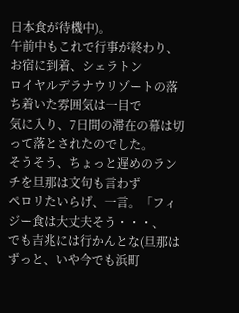日本食が待機中)。
午前中もこれで行事が終わり、お宿に到着、シェラトン
ロイヤルデラナウリゾートの落ち着いた雰囲気は一目で
気に入り、7日間の滞在の幕は切って落とされたのでした。
そうそう、ちょっと遅めのランチを旦那は文句も言わず
ペロリたいらげ、一言。「フィジー食は大丈夫そう・・・、
でも吉兆には行かんとな(旦那はずっと、いや今でも浜町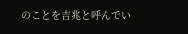のことを吉兆と呼んでい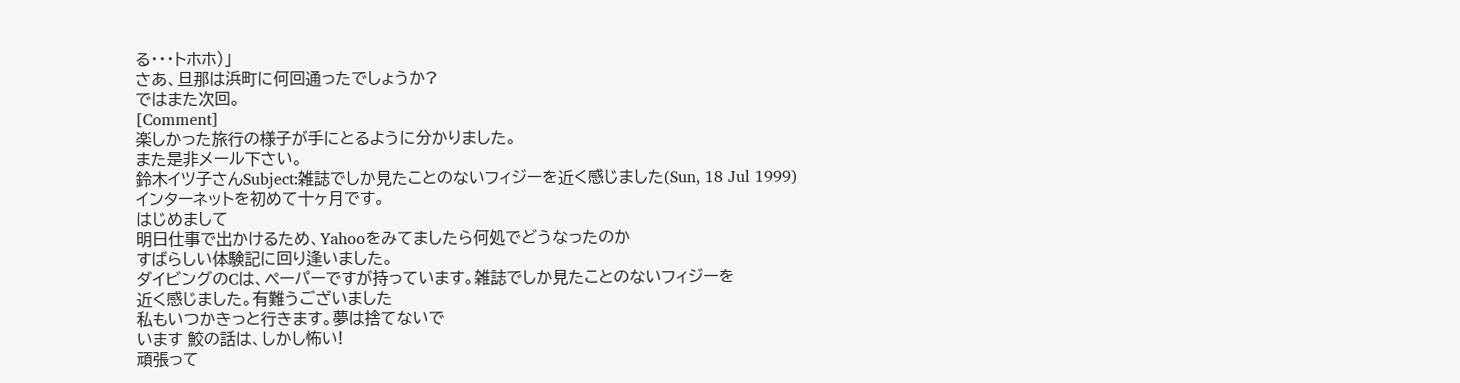る・・・トホホ)」
さあ、旦那は浜町に何回通ったでしょうか?
ではまた次回。
[Comment]
楽しかった旅行の様子が手にとるように分かりました。
また是非メール下さい。
鈴木イツ子さんSubject:雑誌でしか見たことのないフィジーを近く感じました(Sun, 18 Jul 1999)
インターネットを初めて十ヶ月です。
はじめまして
明日仕事で出かけるため、Yahooをみてましたら何処でどうなったのか
すばらしい体験記に回り逢いました。
ダイビングのCは、ペーパーですが持っています。雑誌でしか見たことのないフィジーを
近く感じました。有難うございました
私もいつかきっと行きます。夢は捨てないで
います 鮫の話は、しかし怖い!
頑張って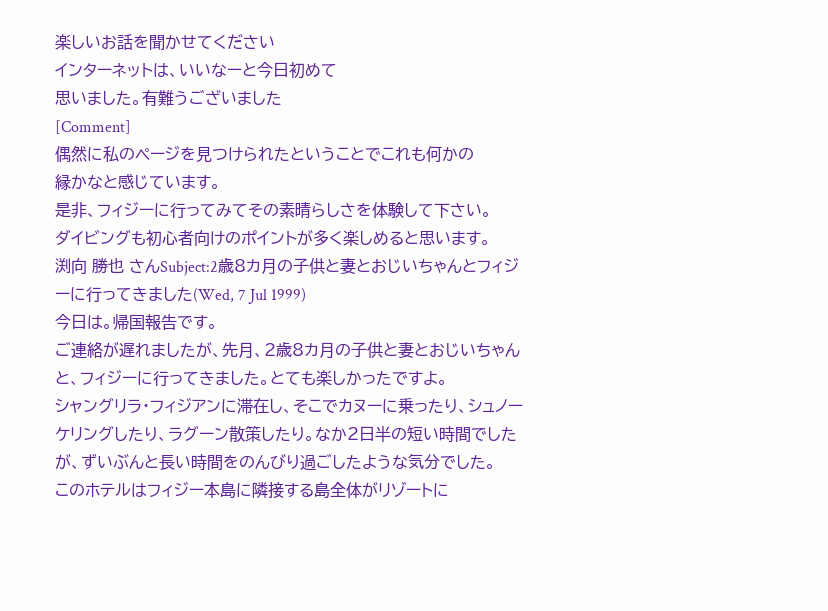楽しいお話を聞かせてください
インターネットは、いいなーと今日初めて
思いました。有難うございました
[Comment]
偶然に私のページを見つけられたということでこれも何かの
縁かなと感じています。
是非、フィジーに行ってみてその素晴らしさを体験して下さい。
ダイビングも初心者向けのポイントが多く楽しめると思います。
渕向 勝也 さんSubject:2歳8カ月の子供と妻とおじいちゃんとフィジーに行ってきました(Wed, 7 Jul 1999)
今日は。帰国報告です。
ご連絡が遅れましたが、先月、2歳8カ月の子供と妻とおじいちゃんと、フィジーに行ってきました。とても楽しかったですよ。
シャングリラ・フィジアンに滞在し、そこでカヌーに乗ったり、シュノーケリングしたり、ラグーン散策したり。なか2日半の短い時間でしたが、ずいぶんと長い時間をのんびり過ごしたような気分でした。
このホテルはフィジー本島に隣接する島全体がリゾートに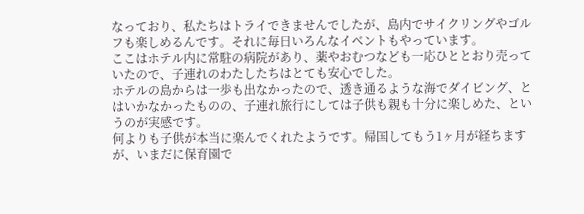なっており、私たちはトライできませんでしたが、島内でサイクリングやゴルフも楽しめるんです。それに毎日いろんなイベントもやっています。
ここはホテル内に常駐の病院があり、薬やおむつなども一応ひととおり売っていたので、子連れのわたしたちはとても安心でした。
ホテルの島からは一歩も出なかったので、透き通るような海でダイビング、とはいかなかったものの、子連れ旅行にしては子供も親も十分に楽しめた、というのが実感です。
何よりも子供が本当に楽んでくれたようです。帰国してもう1ヶ月が経ちますが、いまだに保育園で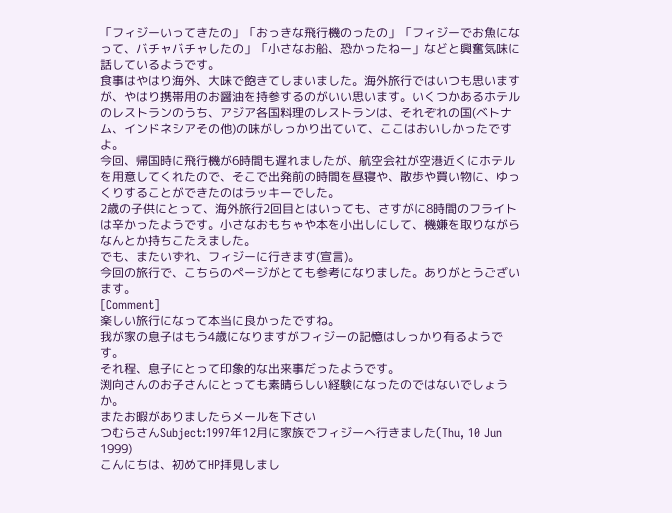「フィジーいってきたの」「おっきな飛行機のったの」「フィジーでお魚になって、バチャバチャしたの」「小さなお船、恐かったねー」などと興奮気味に話しているようです。
食事はやはり海外、大味で飽きてしまいました。海外旅行ではいつも思いますが、やはり携帯用のお醤油を持参するのがいい思います。いくつかあるホテルのレストランのうち、アジア各国料理のレストランは、それぞれの国(ベトナム、インドネシアその他)の味がしっかり出ていて、ここはおいしかったですよ。
今回、帰国時に飛行機が6時間も遅れましたが、航空会社が空港近くにホテルを用意してくれたので、そこで出発前の時間を昼寝や、散歩や買い物に、ゆっくりすることができたのはラッキーでした。
2歳の子供にとって、海外旅行2回目とはいっても、さすがに8時間のフライトは辛かったようです。小さなおもちゃや本を小出しにして、機嫌を取りながらなんとか持ちこたえました。
でも、またいずれ、フィジーに行きます(宣言)。
今回の旅行で、こちらのページがとても参考になりました。ありがとうございます。
[Comment]
楽しい旅行になって本当に良かったですね。
我が家の息子はもう4歳になりますがフィジーの記憶はしっかり有るようです。
それ程、息子にとって印象的な出来事だったようです。
渕向さんのお子さんにとっても素晴らしい経験になったのではないでしょうか。
またお暇がありましたらメールを下さい
つむらさんSubject:1997年12月に家族でフィジーへ行きました(Thu, 10 Jun 1999)
こんにちは、初めてHP拝見しまし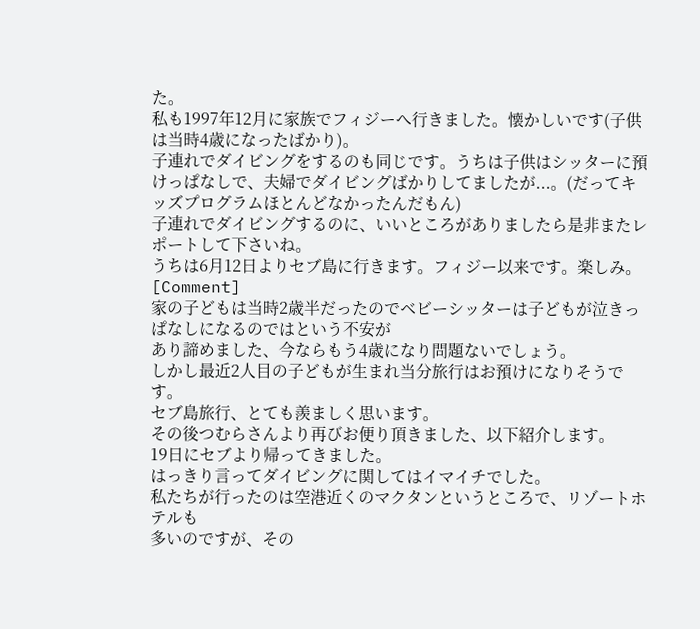た。
私も1997年12月に家族でフィジーへ行きました。懐かしいです(子供は当時4歳になったばかり)。
子連れでダイビングをするのも同じです。うちは子供はシッターに預けっぱなしで、夫婦でダイビングばかりしてましたが...。(だってキッズプログラムほとんどなかったんだもん)
子連れでダイビングするのに、いいところがありましたら是非またレポートして下さいね。
うちは6月12日よりセブ島に行きます。フィジー以来です。楽しみ。
[Comment]
家の子どもは当時2歳半だったのでベビーシッターは子どもが泣きっぱなしになるのではという不安が
あり諦めました、今ならもう4歳になり問題ないでしょう。
しかし最近2人目の子どもが生まれ当分旅行はお預けになりそうです。
セブ島旅行、とても羨ましく思います。
その後つむらさんより再びお便り頂きました、以下紹介します。
19日にセブより帰ってきました。
はっきり言ってダイビングに関してはイマイチでした。
私たちが行ったのは空港近くのマクタンというところで、リゾートホテルも
多いのですが、その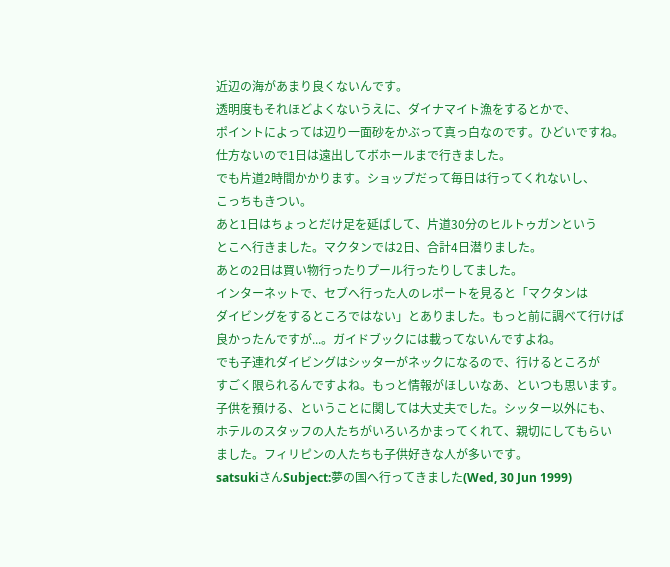近辺の海があまり良くないんです。
透明度もそれほどよくないうえに、ダイナマイト漁をするとかで、
ポイントによっては辺り一面砂をかぶって真っ白なのです。ひどいですね。
仕方ないので1日は遠出してボホールまで行きました。
でも片道2時間かかります。ショップだって毎日は行ってくれないし、
こっちもきつい。
あと1日はちょっとだけ足を延ばして、片道30分のヒルトゥガンという
とこへ行きました。マクタンでは2日、合計4日潜りました。
あとの2日は買い物行ったりプール行ったりしてました。
インターネットで、セブへ行った人のレポートを見ると「マクタンは
ダイビングをするところではない」とありました。もっと前に調べて行けば
良かったんですが...。ガイドブックには載ってないんですよね。
でも子連れダイビングはシッターがネックになるので、行けるところが
すごく限られるんですよね。もっと情報がほしいなあ、といつも思います。
子供を預ける、ということに関しては大丈夫でした。シッター以外にも、
ホテルのスタッフの人たちがいろいろかまってくれて、親切にしてもらい
ました。フィリピンの人たちも子供好きな人が多いです。
satsukiさんSubject:夢の国へ行ってきました(Wed, 30 Jun 1999)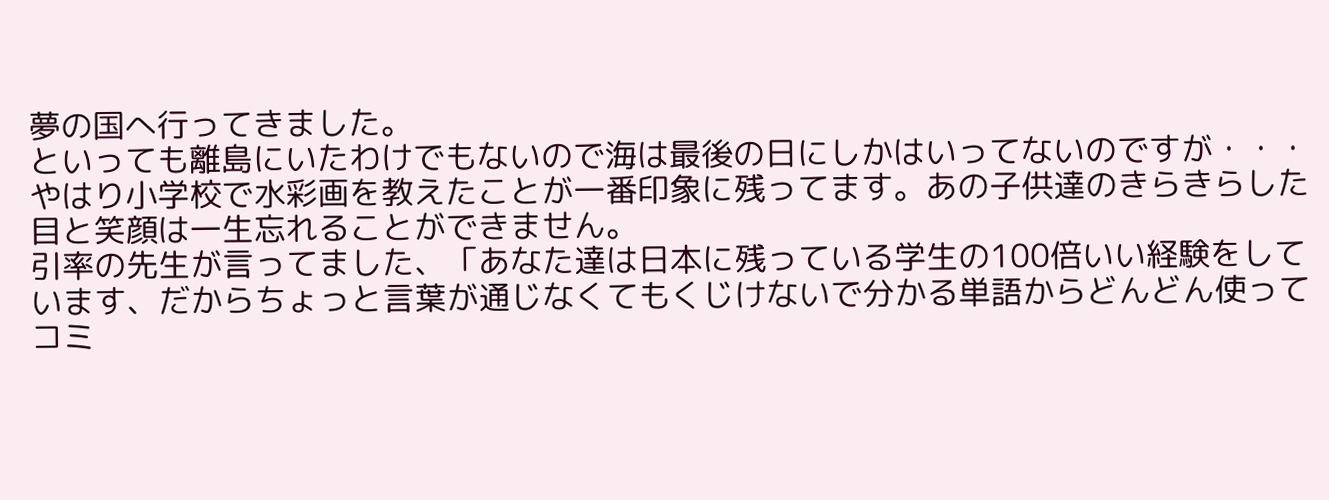夢の国へ行ってきました。
といっても離島にいたわけでもないので海は最後の日にしかはいってないのですが・・・やはり小学校で水彩画を教えたことが一番印象に残ってます。あの子供達のきらきらした目と笑顔は一生忘れることができません。
引率の先生が言ってました、「あなた達は日本に残っている学生の100倍いい経験をしています、だからちょっと言葉が通じなくてもくじけないで分かる単語からどんどん使ってコミ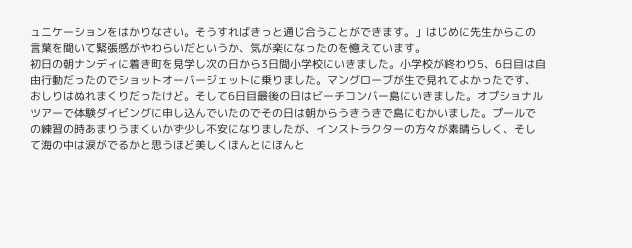ュニケーションをはかりなさい。そうすればきっと通じ合うことができます。」はじめに先生からこの言葉を聞いて緊張感がやわらいだというか、気が楽になったのを憶えています。
初日の朝ナンディに着き町を見学し次の日から3日間小学校にいきました。小学校が終わり5、6日目は自由行動だったのでショットオーバージェットに乗りました。マングローブが生で見れてよかったです、おしりはぬれまくりだったけど。そして6日目最後の日はビーチコンバー島にいきました。オプショナルツアーで体験ダイビングに申し込んでいたのでその日は朝からうきうきで島にむかいました。プールでの練習の時あまりうまくいかず少し不安になりましたが、インストラクターの方々が素晴らしく、そして海の中は涙がでるかと思うほど美しくほんとにほんと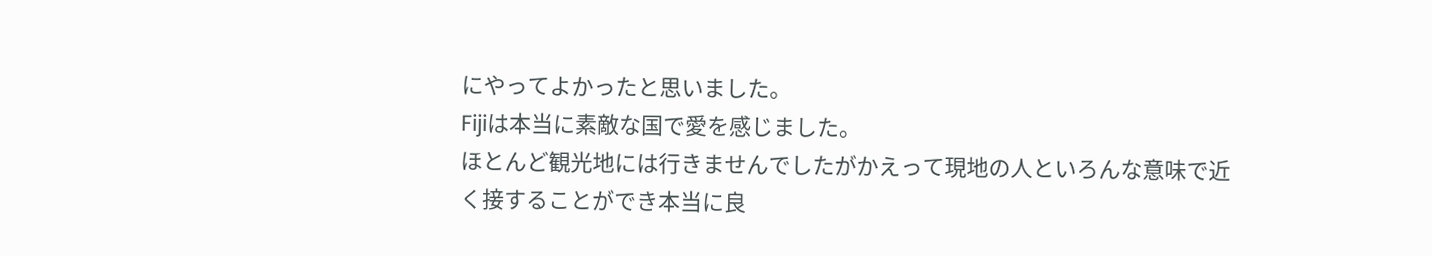にやってよかったと思いました。
Fijiは本当に素敵な国で愛を感じました。
ほとんど観光地には行きませんでしたがかえって現地の人といろんな意味で近く接することができ本当に良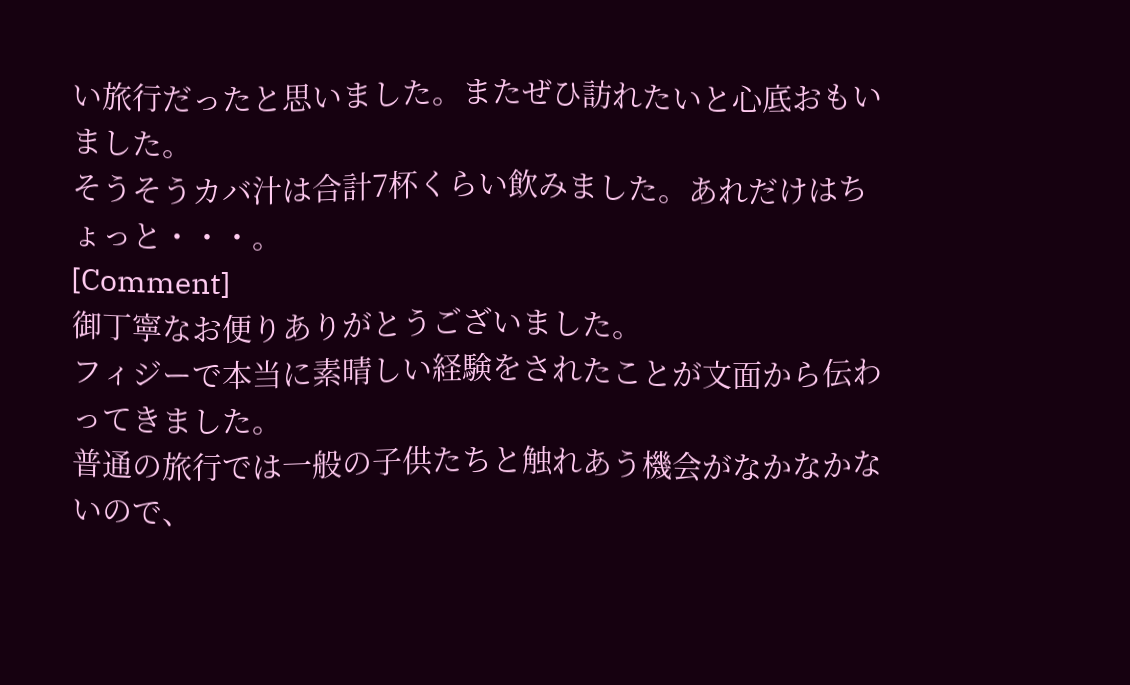い旅行だったと思いました。またぜひ訪れたいと心底おもいました。
そうそうカバ汁は合計7杯くらい飲みました。あれだけはちょっと・・・。
[Comment]
御丁寧なお便りありがとうございました。
フィジーで本当に素晴しい経験をされたことが文面から伝わってきました。
普通の旅行では一般の子供たちと触れあう機会がなかなかないので、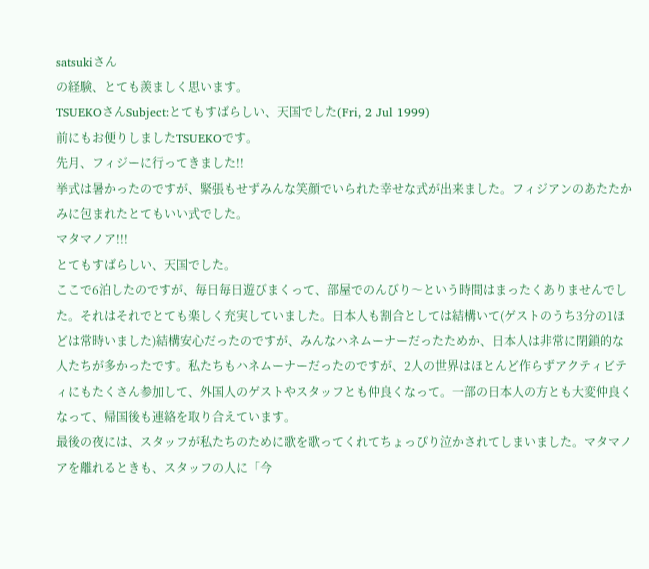satsukiさん
の経験、とても羨ましく思います。
TSUEKOさんSubject:とてもすばらしい、天国でした(Fri, 2 Jul 1999)
前にもお便りしましたTSUEKOです。
先月、フィジーに行ってきました!!
挙式は暑かったのですが、緊張もせずみんな笑顔でいられた幸せな式が出来ました。フィジアンのあたたかみに包まれたとてもいい式でした。
マタマノア!!!
とてもすばらしい、天国でした。
ここで6泊したのですが、毎日毎日遊びまくって、部屋でのんびり〜という時間はまったくありませんでした。それはそれでとても楽しく充実していました。日本人も割合としては結構いて(ゲストのうち3分の1ほどは常時いました)結構安心だったのですが、みんなハネムーナーだったためか、日本人は非常に閉鎖的な人たちが多かったです。私たちもハネムーナーだったのですが、2人の世界はほとんど作らずアクティビティにもたくさん参加して、外国人のゲストやスタッフとも仲良くなって。一部の日本人の方とも大変仲良くなって、帰国後も連絡を取り合えています。
最後の夜には、スタッフが私たちのために歌を歌ってくれてちょっぴり泣かされてしまいました。マタマノアを離れるときも、スタッフの人に「今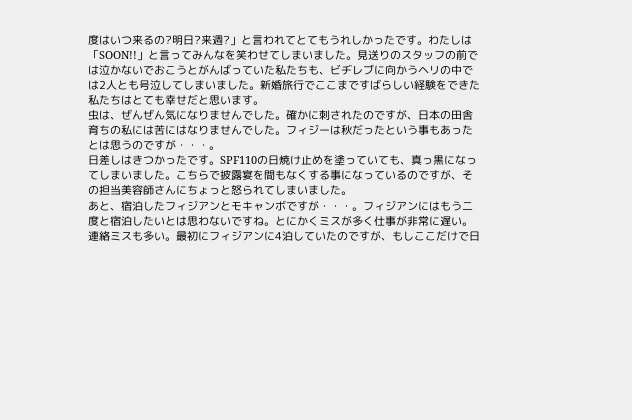度はいつ来るの?明日?来週?」と言われてとてもうれしかったです。わたしは「SOON!!」と言ってみんなを笑わせてしまいました。見送りのスタッフの前では泣かないでおこうとがんばっていた私たちも、ビヂレブに向かうヘリの中では2人とも号泣してしまいました。新婚旅行でここまですばらしい経験をできた私たちはとても幸せだと思います。
虫は、ぜんぜん気になりませんでした。確かに刺されたのですが、日本の田舎育ちの私には苦にはなりませんでした。フィジーは秋だったという事もあったとは思うのですが・・・。
日差しはきつかったです。SPF110の日焼け止めを塗っていても、真っ黒になってしまいました。こちらで披露宴を間もなくする事になっているのですが、その担当美容師さんにちょっと怒られてしまいました。
あと、宿泊したフィジアンとモキャンボですが・・・。フィジアンにはもう二度と宿泊したいとは思わないですね。とにかくミスが多く仕事が非常に遅い。連絡ミスも多い。最初にフィジアンに4泊していたのですが、もしここだけで日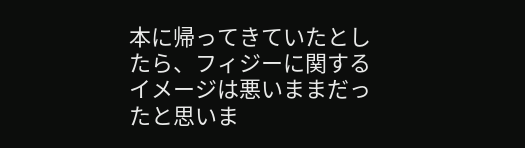本に帰ってきていたとしたら、フィジーに関するイメージは悪いままだったと思いま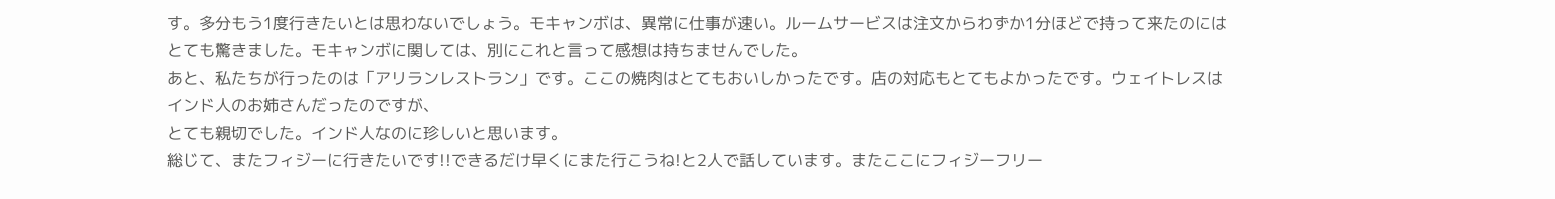す。多分もう1度行きたいとは思わないでしょう。モキャンボは、異常に仕事が速い。ルームサービスは注文からわずか1分ほどで持って来たのにはとても驚きました。モキャンボに関しては、別にこれと言って感想は持ちませんでした。
あと、私たちが行ったのは「アリランレストラン」です。ここの焼肉はとてもおいしかったです。店の対応もとてもよかったです。ウェイトレスはインド人のお姉さんだったのですが、
とても親切でした。インド人なのに珍しいと思います。
総じて、またフィジーに行きたいです!!できるだけ早くにまた行こうね!と2人で話しています。またここにフィジーフリー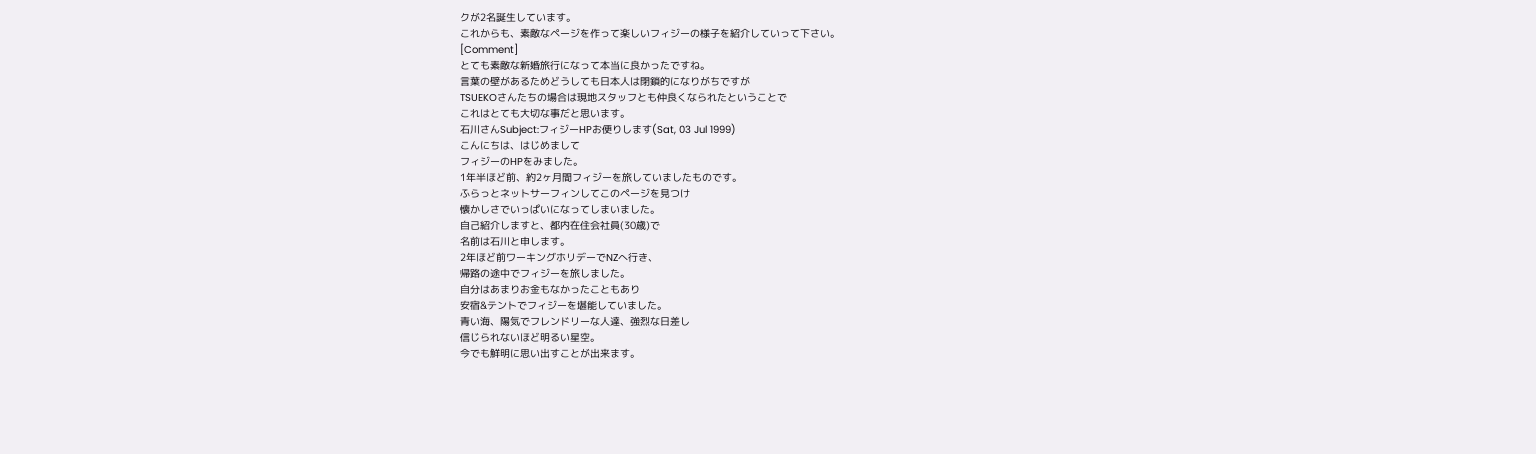クが2名誕生しています。
これからも、素敵なページを作って楽しいフィジーの様子を紹介していって下さい。
[Comment]
とても素敵な新婚旅行になって本当に良かったですね。
言葉の壁があるためどうしても日本人は閉鎖的になりがちですが
TSUEKOさんたちの場合は現地スタッフとも仲良くなられたということで
これはとても大切な事だと思います。
石川さんSubject:フィジーHPお便りします(Sat, 03 Jul 1999)
こんにちは、はじめまして
フィジーのHPをみました。
1年半ほど前、約2ヶ月間フィジーを旅していましたものです。
ふらっとネットサーフィンしてこのページを見つけ
懐かしさでいっぱいになってしまいました。
自己紹介しますと、都内在住会社員(30歳)で
名前は石川と申します。
2年ほど前ワーキングホリデーでNZへ行き、
帰路の途中でフィジーを旅しました。
自分はあまりお金もなかったこともあり
安宿&テントでフィジーを堪能していました。
青い海、陽気でフレンドリーな人達、強烈な日差し
信じられないほど明るい星空。
今でも鮮明に思い出すことが出来ます。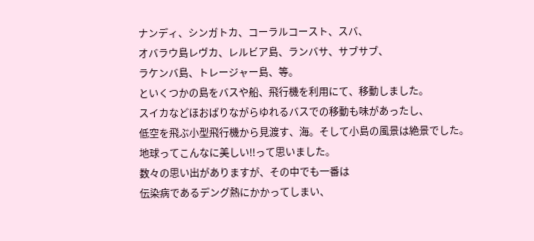ナンディ、シンガトカ、コーラルコースト、スバ、
オバラウ島レヴカ、レルビア島、ランバサ、サブサブ、
ラケンバ島、トレージャー島、等。
といくつかの島をバスや船、飛行機を利用にて、移動しました。
スイカなどほおばりながらゆれるバスでの移動も味があったし、
低空を飛ぶ小型飛行機から見渡す、海。そして小島の風景は絶景でした。
地球ってこんなに美しい!!って思いました。
数々の思い出がありますが、その中でも一番は
伝染病であるデング熱にかかってしまい、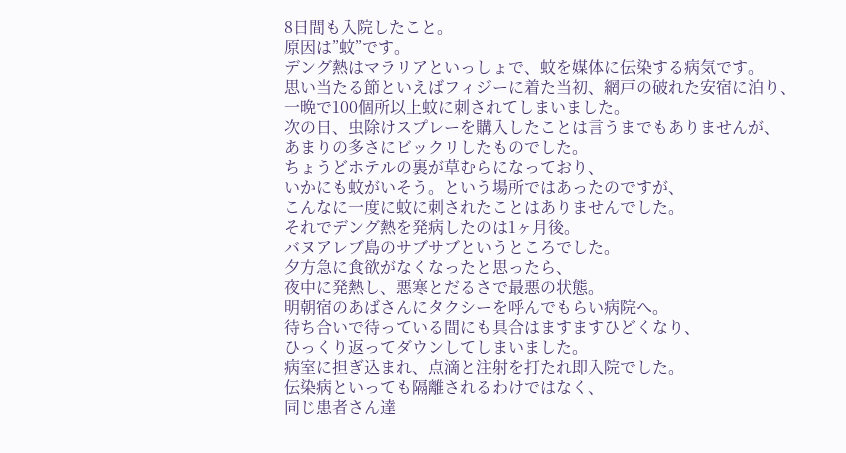8日間も入院したこと。
原因は”蚊”です。
デング熱はマラリアといっしょで、蚊を媒体に伝染する病気です。
思い当たる節といえばフィジーに着た当初、網戸の破れた安宿に泊り、
一晩で100個所以上蚊に刺されてしまいました。
次の日、虫除けスプレーを購入したことは言うまでもありませんが、
あまりの多さにビックリしたものでした。
ちょうどホテルの裏が草むらになっており、
いかにも蚊がいそう。という場所ではあったのですが、
こんなに一度に蚊に刺されたことはありませんでした。
それでデング熱を発病したのは1ヶ月後。
バヌアレブ島のサブサブというところでした。
夕方急に食欲がなくなったと思ったら、
夜中に発熱し、悪寒とだるさで最悪の状態。
明朝宿のあばさんにタクシーを呼んでもらい病院へ。
待ち合いで待っている間にも具合はますますひどくなり、
ひっくり返ってダウンしてしまいました。
病室に担ぎ込まれ、点滴と注射を打たれ即入院でした。
伝染病といっても隔離されるわけではなく、
同じ患者さん達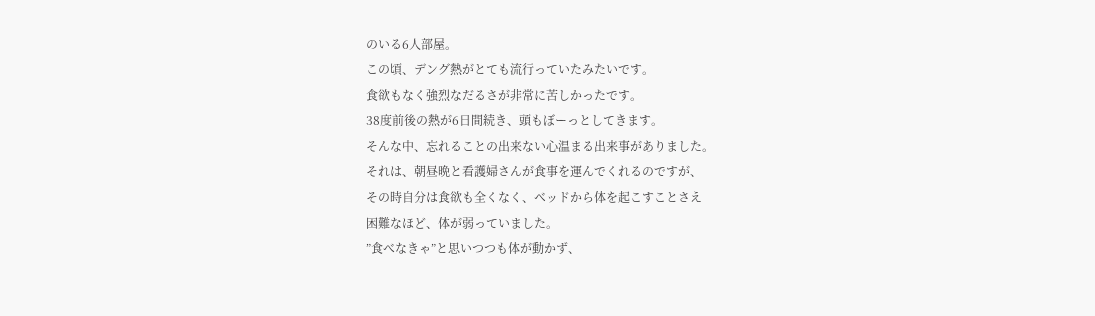のいる6人部屋。
この頃、デング熱がとても流行っていたみたいです。
食欲もなく強烈なだるさが非常に苦しかったです。
38度前後の熱が6日間続き、頭もぼーっとしてきます。
そんな中、忘れることの出来ない心温まる出来事がありました。
それは、朝昼晩と看護婦さんが食事を運んでくれるのですが、
その時自分は食欲も全くなく、ベッドから体を起こすことさえ
困難なほど、体が弱っていました。
”食べなきゃ”と思いつつも体が動かず、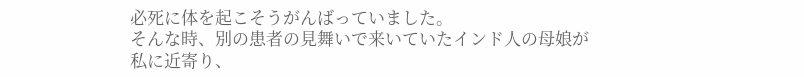必死に体を起こそうがんばっていました。
そんな時、別の患者の見舞いで来いていたインド人の母娘が
私に近寄り、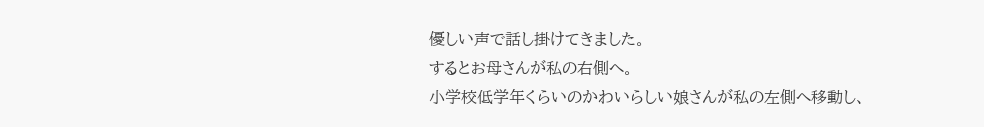優しい声で話し掛けてきました。
するとお母さんが私の右側へ。
小学校低学年くらいのかわいらしい娘さんが私の左側へ移動し、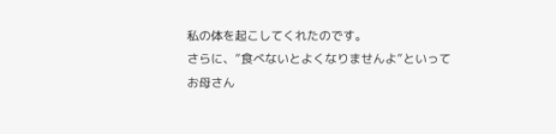私の体を起こしてくれたのです。
さらに、”食べないとよくなりませんよ”といって
お母さん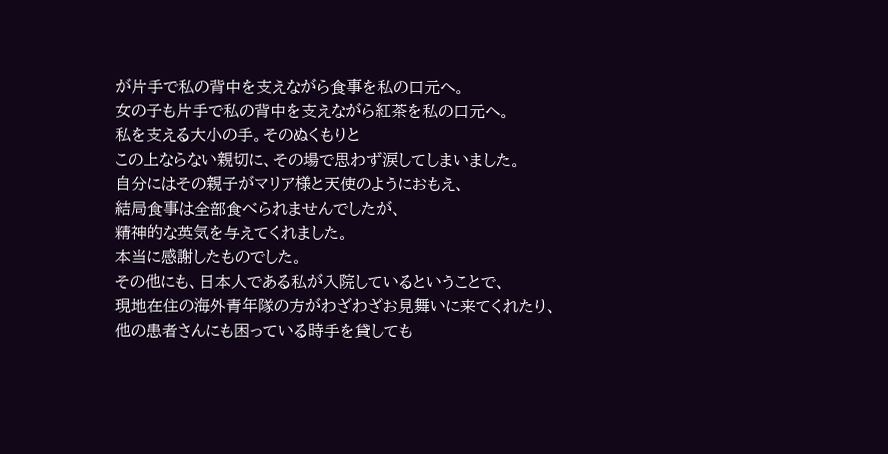が片手で私の背中を支えながら食事を私の口元へ。
女の子も片手で私の背中を支えながら紅茶を私の口元へ。
私を支える大小の手。そのぬくもりと
この上ならない親切に、その場で思わず涙してしまいました。
自分にはその親子がマリア様と天使のようにおもえ、
結局食事は全部食べられませんでしたが、
精神的な英気を与えてくれました。
本当に感謝したものでした。
その他にも、日本人である私が入院しているということで、
現地在住の海外青年隊の方がわざわざお見舞いに来てくれたり、
他の患者さんにも困っている時手を貸しても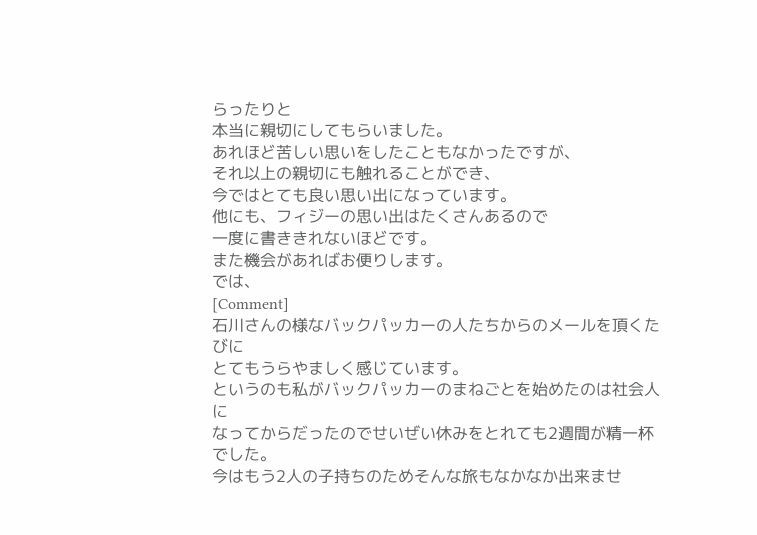らったりと
本当に親切にしてもらいました。
あれほど苦しい思いをしたこともなかったですが、
それ以上の親切にも触れることができ、
今ではとても良い思い出になっています。
他にも、フィジーの思い出はたくさんあるので
一度に書ききれないほどです。
また機会があればお便りします。
では、
[Comment]
石川さんの様なバックパッカーの人たちからのメールを頂くたびに
とてもうらやましく感じています。
というのも私がバックパッカーのまねごとを始めたのは社会人に
なってからだったのでせいぜい休みをとれても2週間が精一杯でした。
今はもう2人の子持ちのためそんな旅もなかなか出来ませ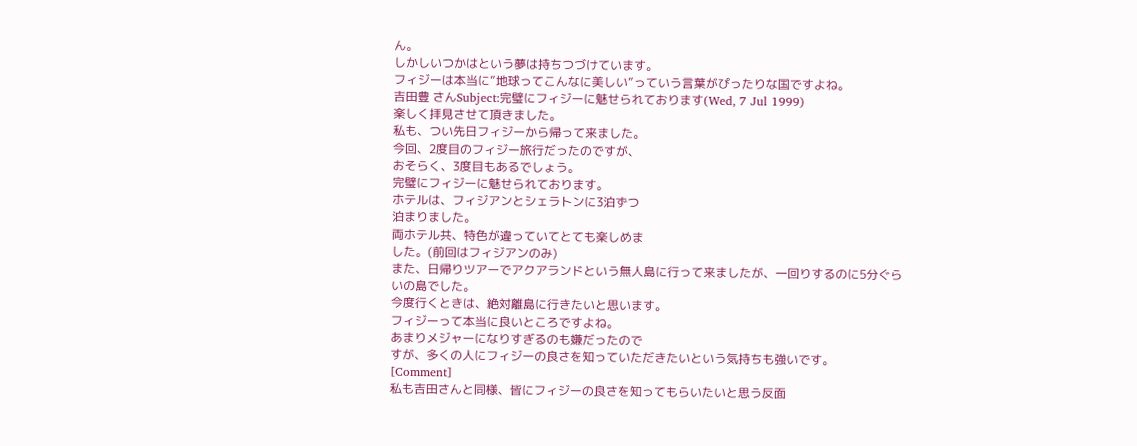ん。
しかしいつかはという夢は持ちつづけています。
フィジーは本当に”地球ってこんなに美しい”っていう言葉がぴったりな国ですよね。
吉田豊 さんSubject:完璧にフィジーに魅せられております(Wed, 7 Jul 1999)
楽しく拝見させて頂きました。
私も、つい先日フィジーから帰って来ました。
今回、2度目のフィジー旅行だったのですが、
おそらく、3度目もあるでしょう。
完璧にフィジーに魅せられております。
ホテルは、フィジアンとシェラトンに3泊ずつ
泊まりました。
両ホテル共、特色が違っていてとても楽しめま
した。(前回はフィジアンのみ)
また、日帰りツアーでアクアランドという無人島に行って来ましたが、一回りするのに5分ぐらいの島でした。
今度行くときは、絶対離島に行きたいと思います。
フィジーって本当に良いところですよね。
あまりメジャーになりすぎるのも嫌だったので
すが、多くの人にフィジーの良さを知っていただきたいという気持ちも強いです。
[Comment]
私も吉田さんと同様、皆にフィジーの良さを知ってもらいたいと思う反面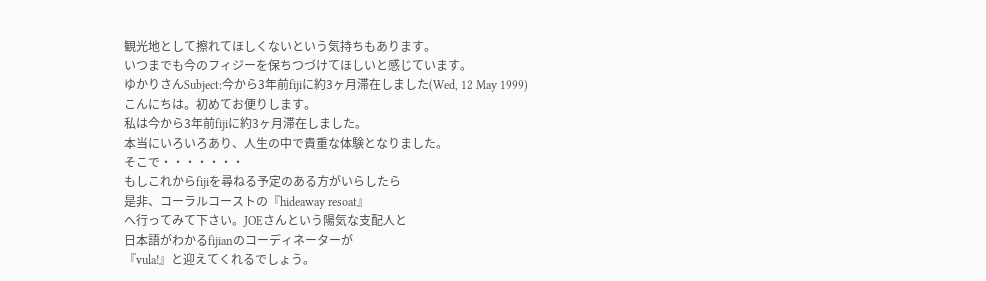観光地として擦れてほしくないという気持ちもあります。
いつまでも今のフィジーを保ちつづけてほしいと感じています。
ゆかりさんSubject:今から3年前fijiに約3ヶ月滞在しました(Wed, 12 May 1999)
こんにちは。初めてお便りします。
私は今から3年前fijiに約3ヶ月滞在しました。
本当にいろいろあり、人生の中で貴重な体験となりました。
そこで・・・・・・・
もしこれからfijiを尋ねる予定のある方がいらしたら
是非、コーラルコーストの『hideaway resoat』
へ行ってみて下さい。JOEさんという陽気な支配人と
日本語がわかるfijianのコーディネーターが
『vula!』と迎えてくれるでしょう。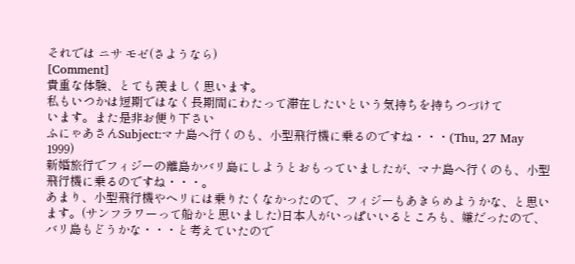それでは ニサ モゼ(さようなら)
[Comment]
貴重な体験、とても羨ましく思います。
私もいつかは短期ではなく長期間にわたって滞在したいという気持ちを持ちつづけて
います。また是非お便り下さい
ふにゃあさんSubject:マナ島へ行くのも、小型飛行機に乗るのですね・・・(Thu, 27 May 1999)
新婚旅行でフィジーの離島かバリ島にしようとおもっていましたが、マナ島へ行くのも、小型飛行機に乗るのですね・・・。
あまり、小型飛行機やヘリには乗りたくなかったので、フィジーもあきらめようかな、と思います。(サンフラワーって船かと思いました)日本人がいっぱいいるところも、嫌だったので、バリ島もどうかな・・・と考えていたので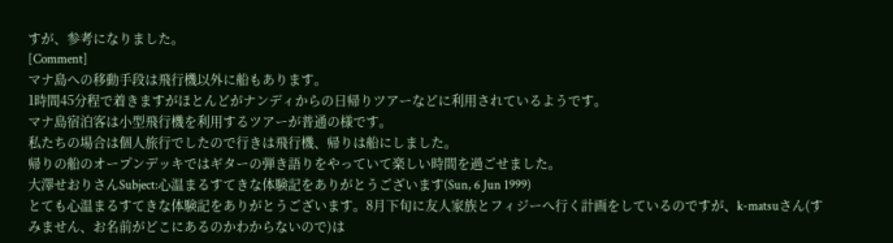すが、参考になりました。
[Comment]
マナ島への移動手段は飛行機以外に船もあります。
1時間45分程で着きますがほとんどがナンディからの日帰りツアーなどに利用されているようです。
マナ島宿泊客は小型飛行機を利用するツアーが普通の様です。
私たちの場合は個人旅行でしたので行きは飛行機、帰りは船にしました。
帰りの船のオープンデッキではギターの弾き語りをやっていて楽しい時間を過ごせました。
大澤せおりさんSubject:心温まるすてきな体験記をありがとうございます(Sun, 6 Jun 1999)
とても心温まるすてきな体験記をありがとうございます。8月下旬に友人家族とフィジーへ行く計画をしているのですが、k-matsuさん(すみません、お名前がどこにあるのかわからないので)は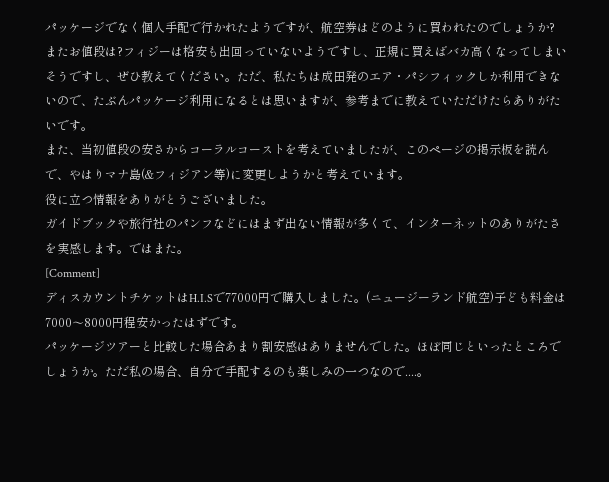パッケージでなく個人手配で行かれたようですが、航空券はどのように買われたのでしょうか? またお値段は?フィジーは格安も出回っていないようですし、正規に買えばバカ高くなってしまいそうですし、ぜひ教えてください。ただ、私たちは成田発のエア・パシフィックしか利用できないので、たぶんパッケージ利用になるとは思いますが、参考までに教えていただけたらありがたいです。
また、当初値段の安さからコーラルコーストを考えていましたが、このページの掲示板を読んで、やはりマナ島(&フィジアン等)に変更しようかと考えています。
役に立つ情報をありがとうございました。
ガイドブックや旅行社のパンフなどにはまず出ない情報が多くて、インターネットのありがたさを実感します。ではまた。
[Comment]
ディスカウントチケットはH.I.Sで77000円で購入しました。(ニュージーランド航空)子ども料金は7000〜8000円程安かったはずです。
パッケージツアーと比較した場合あまり割安感はありませんでした。ほぼ同じといったところでしょうか。ただ私の場合、自分で手配するのも楽しみの一つなので....。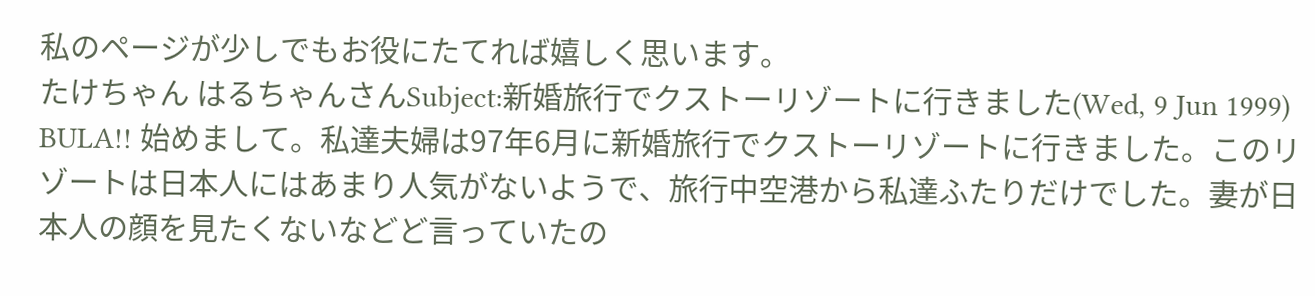私のページが少しでもお役にたてれば嬉しく思います。
たけちゃん はるちゃんさんSubject:新婚旅行でクストーリゾートに行きました(Wed, 9 Jun 1999)
BULA!! 始めまして。私達夫婦は97年6月に新婚旅行でクストーリゾートに行きました。このリゾートは日本人にはあまり人気がないようで、旅行中空港から私達ふたりだけでした。妻が日本人の顔を見たくないなどど言っていたの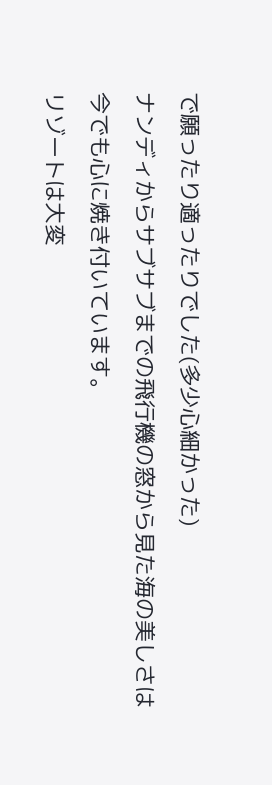で願ったり適ったりでした(多少心細かった)
ナンディからサブサブまでの飛行機の窓から見た海の美しさは今でも心に焼き付いています。
リゾートは大変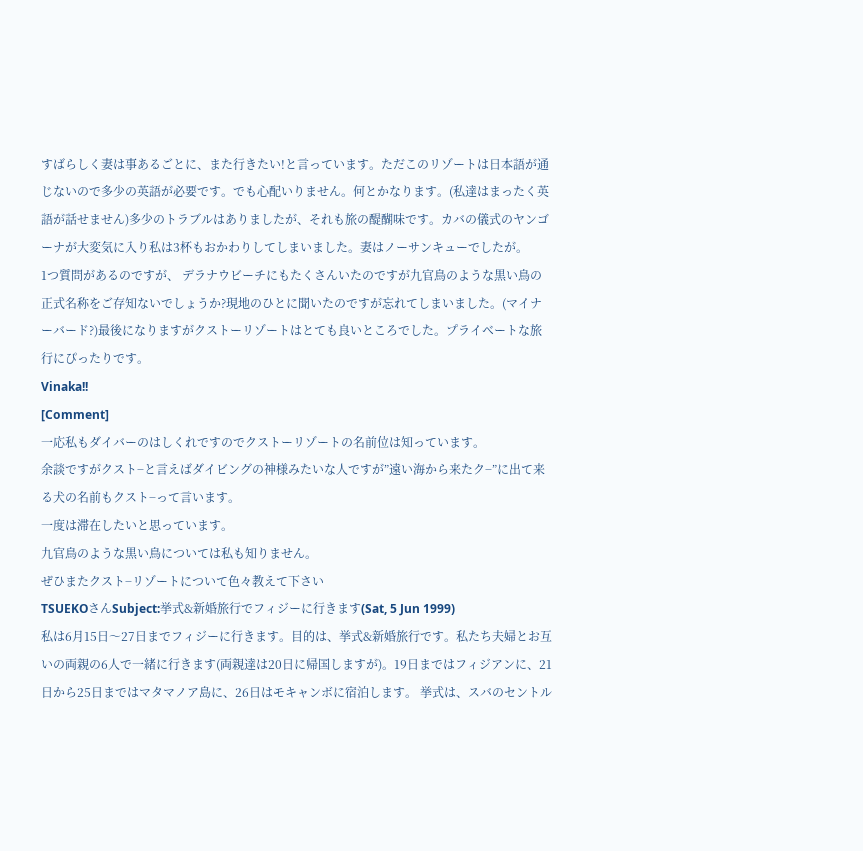すばらしく妻は事あるごとに、また行きたい!と言っています。ただこのリゾートは日本語が通じないので多少の英語が必要です。でも心配いりません。何とかなります。(私達はまったく英語が話せません)多少のトラブルはありましたが、それも旅の醍醐味です。カバの儀式のヤンゴーナが大変気に入り私は3杯もおかわりしてしまいました。妻はノーサンキューでしたが。
1つ質問があるのですが、 デラナウビーチにもたくさんいたのですが九官鳥のような黒い鳥の正式名称をご存知ないでしょうか?現地のひとに聞いたのですが忘れてしまいました。(マイナーバード?)最後になりますがクストーリゾートはとても良いところでした。プライベートな旅行にぴったりです。
Vinaka!!
[Comment]
一応私もダイバーのはしくれですのでクストーリゾートの名前位は知っています。
余談ですがクスト−と言えばダイビングの神様みたいな人ですが”遠い海から来たク−”に出て来る犬の名前もクスト−って言います。
一度は滞在したいと思っています。
九官鳥のような黒い鳥については私も知りません。
ぜひまたクスト−リゾートについて色々教えて下さい
TSUEKOさんSubject:挙式&新婚旅行でフィジーに行きます(Sat, 5 Jun 1999)
私は6月15日〜27日までフィジーに行きます。目的は、挙式&新婚旅行です。私たち夫婦とお互いの両親の6人で一緒に行きます(両親達は20日に帰国しますが)。19日まではフィジアンに、21日から25日まではマタマノア島に、26日はモキャンボに宿泊します。 挙式は、スバのセントル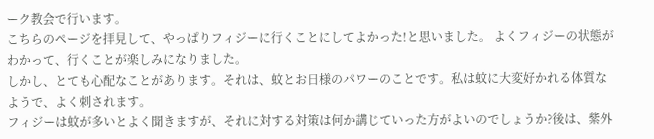ーク教会で行います。
こちらのページを拝見して、やっぱりフィジーに行くことにしてよかった!と思いました。 よくフィジーの状態がわかって、行くことが楽しみになりました。
しかし、とても心配なことがあります。それは、蚊とお日様のパワーのことです。私は蚊に大変好かれる体質なようで、よく刺されます。
フィジーは蚊が多いとよく聞きますが、それに対する対策は何か講じていった方がよいのでしょうか?後は、紫外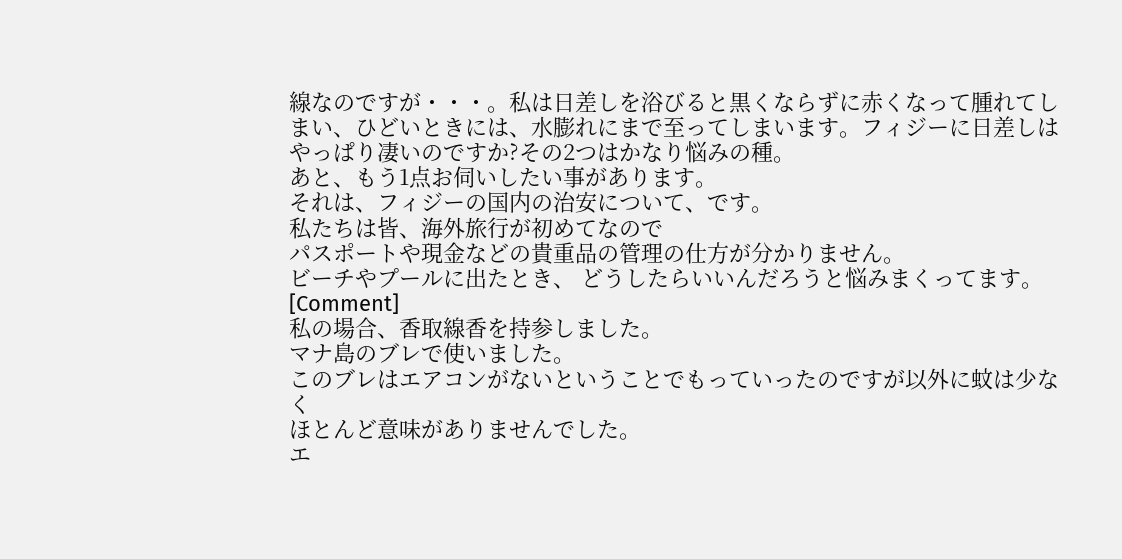線なのですが・・・。私は日差しを浴びると黒くならずに赤くなって腫れてしまい、ひどいときには、水膨れにまで至ってしまいます。フィジーに日差しはやっぱり凄いのですか?その2つはかなり悩みの種。
あと、もう1点お伺いしたい事があります。
それは、フィジーの国内の治安について、です。
私たちは皆、海外旅行が初めてなので
パスポートや現金などの貴重品の管理の仕方が分かりません。
ビーチやプールに出たとき、 どうしたらいいんだろうと悩みまくってます。
[Comment]
私の場合、香取線香を持参しました。
マナ島のブレで使いました。
このブレはエアコンがないということでもっていったのですが以外に蚊は少なく
ほとんど意味がありませんでした。
エ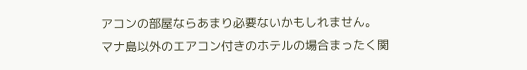アコンの部屋ならあまり必要ないかもしれません。
マナ島以外のエアコン付きのホテルの場合まったく関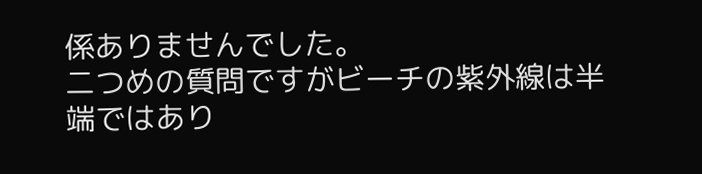係ありませんでした。
二つめの質問ですがビーチの紫外線は半端ではあり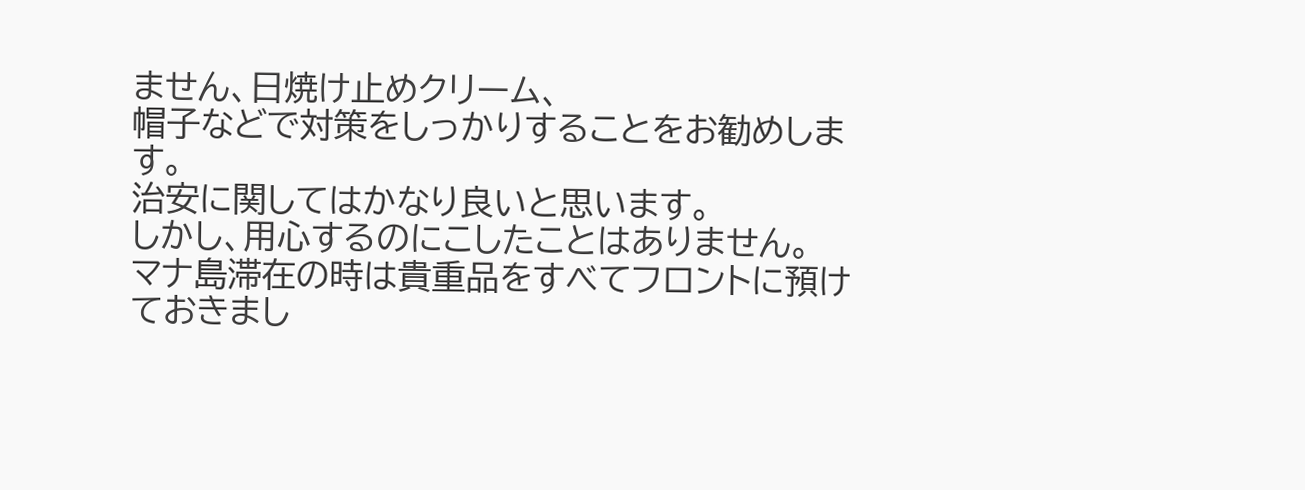ません、日焼け止めクリーム、
帽子などで対策をしっかりすることをお勧めします。
治安に関してはかなり良いと思います。
しかし、用心するのにこしたことはありません。
マナ島滞在の時は貴重品をすべてフロントに預けておきまし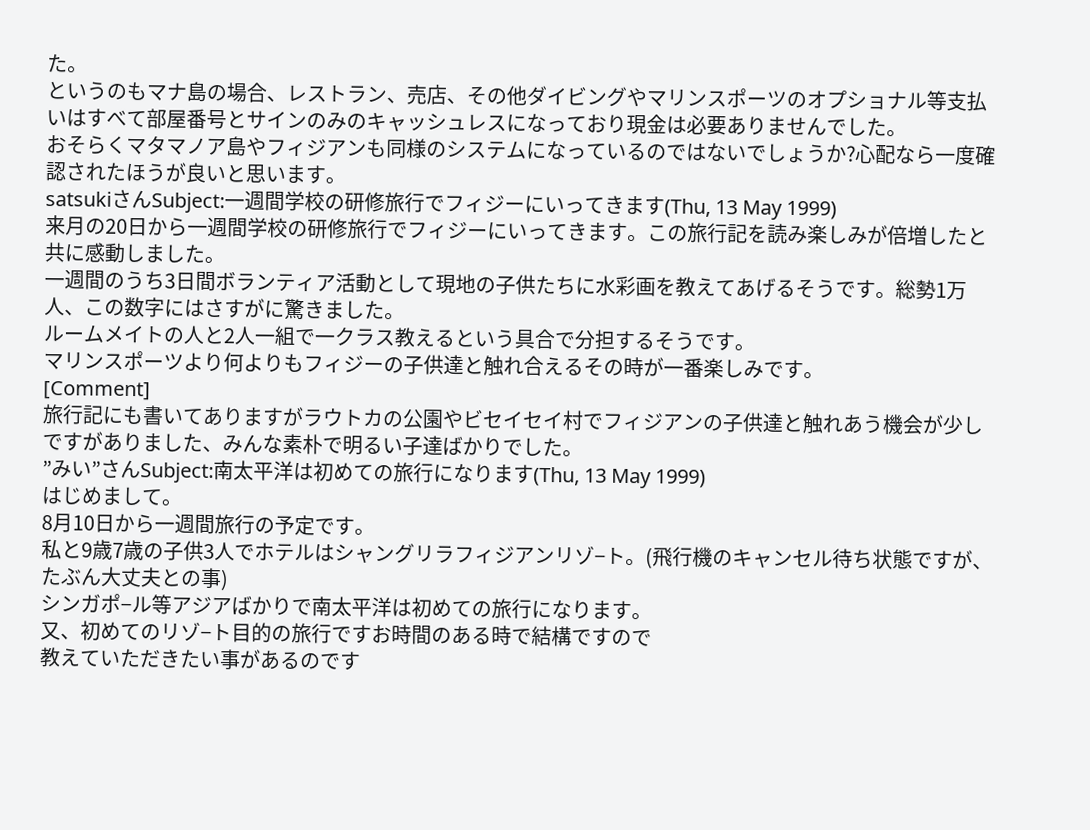た。
というのもマナ島の場合、レストラン、売店、その他ダイビングやマリンスポーツのオプショナル等支払いはすべて部屋番号とサインのみのキャッシュレスになっており現金は必要ありませんでした。
おそらくマタマノア島やフィジアンも同様のシステムになっているのではないでしょうか?心配なら一度確認されたほうが良いと思います。
satsukiさんSubject:一週間学校の研修旅行でフィジーにいってきます(Thu, 13 May 1999)
来月の20日から一週間学校の研修旅行でフィジーにいってきます。この旅行記を読み楽しみが倍増したと共に感動しました。
一週間のうち3日間ボランティア活動として現地の子供たちに水彩画を教えてあげるそうです。総勢1万人、この数字にはさすがに驚きました。
ルームメイトの人と2人一組で一クラス教えるという具合で分担するそうです。
マリンスポーツより何よりもフィジーの子供達と触れ合えるその時が一番楽しみです。
[Comment]
旅行記にも書いてありますがラウトカの公園やビセイセイ村でフィジアンの子供達と触れあう機会が少しですがありました、みんな素朴で明るい子達ばかりでした。
”みい”さんSubject:南太平洋は初めての旅行になります(Thu, 13 May 1999)
はじめまして。
8月10日から一週間旅行の予定です。
私と9歳7歳の子供3人でホテルはシャングリラフィジアンリゾ−ト。(飛行機のキャンセル待ち状態ですが、たぶん大丈夫との事)
シンガポ−ル等アジアばかりで南太平洋は初めての旅行になります。
又、初めてのリゾ−ト目的の旅行ですお時間のある時で結構ですので
教えていただきたい事があるのです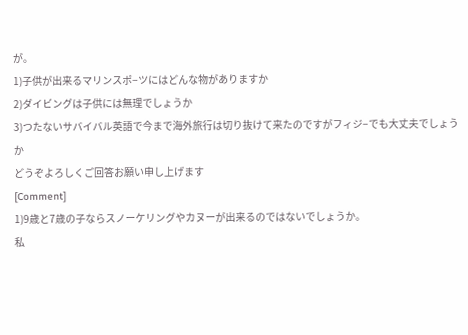が。
1)子供が出来るマリンスポ−ツにはどんな物がありますか
2)ダイビングは子供には無理でしょうか
3)つたないサバイバル英語で今まで海外旅行は切り抜けて来たのですがフィジ−でも大丈夫でしょうか
どうぞよろしくご回答お願い申し上げます
[Comment]
1)9歳と7歳の子ならスノーケリングやカヌーが出来るのではないでしょうか。
私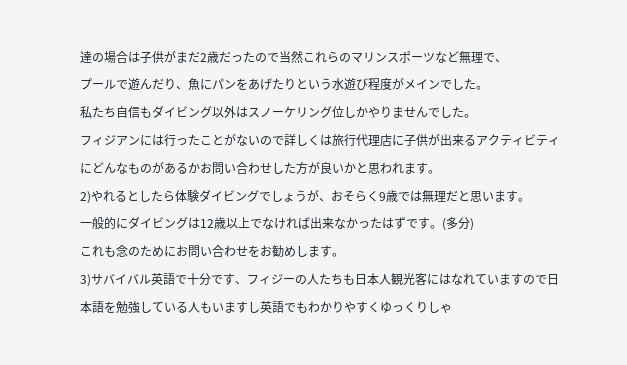達の場合は子供がまだ2歳だったので当然これらのマリンスポーツなど無理で、
プールで遊んだり、魚にパンをあげたりという水遊び程度がメインでした。
私たち自信もダイビング以外はスノーケリング位しかやりませんでした。
フィジアンには行ったことがないので詳しくは旅行代理店に子供が出来るアクティビティにどんなものがあるかお問い合わせした方が良いかと思われます。
2)やれるとしたら体験ダイビングでしょうが、おそらく9歳では無理だと思います。
一般的にダイビングは12歳以上でなければ出来なかったはずです。(多分)
これも念のためにお問い合わせをお勧めします。
3)サバイバル英語で十分です、フィジーの人たちも日本人観光客にはなれていますので日本語を勉強している人もいますし英語でもわかりやすくゆっくりしゃ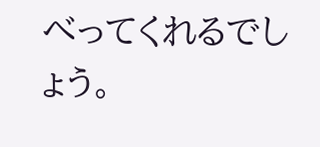べってくれるでしょう。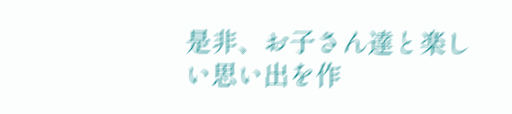是非、お子さん達と楽しい思い出を作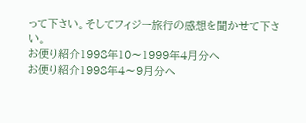って下さい。そしてフィジー旅行の感想を聞かせて下さい。
お便り紹介1998年10〜1999年4月分へ
お便り紹介1998年4〜9月分へ